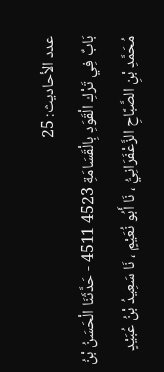عدد الأحاديث: 25
بَابٌ فِي تَرْكِ الْقَوَدِ بِالْقَسَامَةِ 4523 4511 - حَدَّثَنَا الْحَسَنُ بْنُ مُحَمَّدِ بْنِ الصَّبَّاحِ الزَّعْفَرَانِيُّ ، نَا أَبُو نُعَيْمٍ ، نَا سَعِيدُ بْنُ عُبَيْدٍ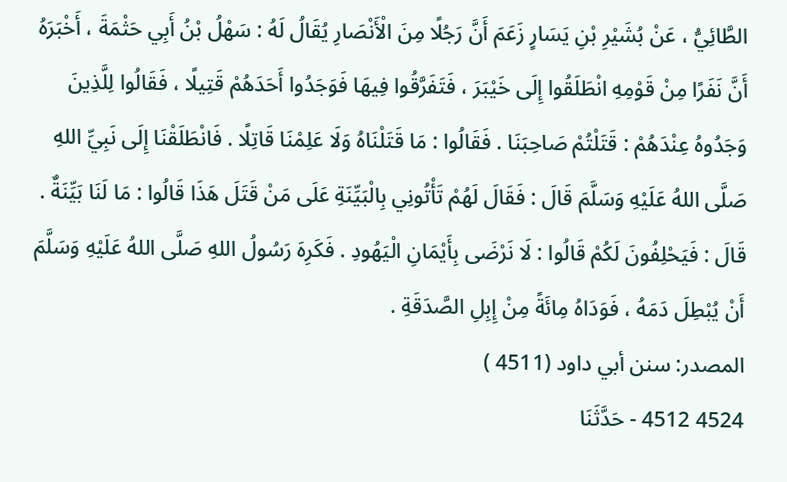الطَّائِيُّ ، عَنْ بُشَيْرِ بْنِ يَسَارٍ زَعَمَ أَنَّ رَجُلًا مِنَ الْأَنْصَارِ يُقَالُ لَهُ : سَهْلُ بْنُ أَبِي حَثْمَةَ ، أَخْبَرَهُ أَنَّ نَفَرًا مِنْ قَوْمِهِ انْطَلَقُوا إِلَى خَيْبَرَ ، فَتَفَرَّقُوا فِيهَا فَوَجَدُوا أَحَدَهُمْ قَتِيلًا ، فَقَالُوا لِلَّذِينَ وَجَدُوهُ عِنْدَهُمْ : قَتَلْتُمْ صَاحِبَنَا . فَقَالُوا : مَا قَتَلْنَاهُ وَلَا عَلِمْنَا قَاتِلًا . فَانْطَلَقْنَا إِلَى نَبِيِّ اللهِ صَلَّى اللهُ عَلَيْهِ وَسَلَّمَ قَالَ : فَقَالَ لَهُمْ تَأْتُونِي بِالْبَيِّنَةِ عَلَى مَنْ قَتَلَ هَذَا قَالُوا : مَا لَنَا بَيِّنَةٌ . قَالَ : فَيَحْلِفُونَ لَكُمْ قَالُوا : لَا نَرْضَى بِأَيْمَانِ الْيَهُودِ . فَكَرِهَ رَسُولُ اللهِ صَلَّى اللهُ عَلَيْهِ وَسَلَّمَ أَنْ يُبْطِلَ دَمَهُ ، فَوَدَاهُ مِائَةً مِنْ إِبِلِ الصَّدَقَةِ .
المصدر: سنن أبي داود (4511 )
4524 4512 - حَدَّثَنَا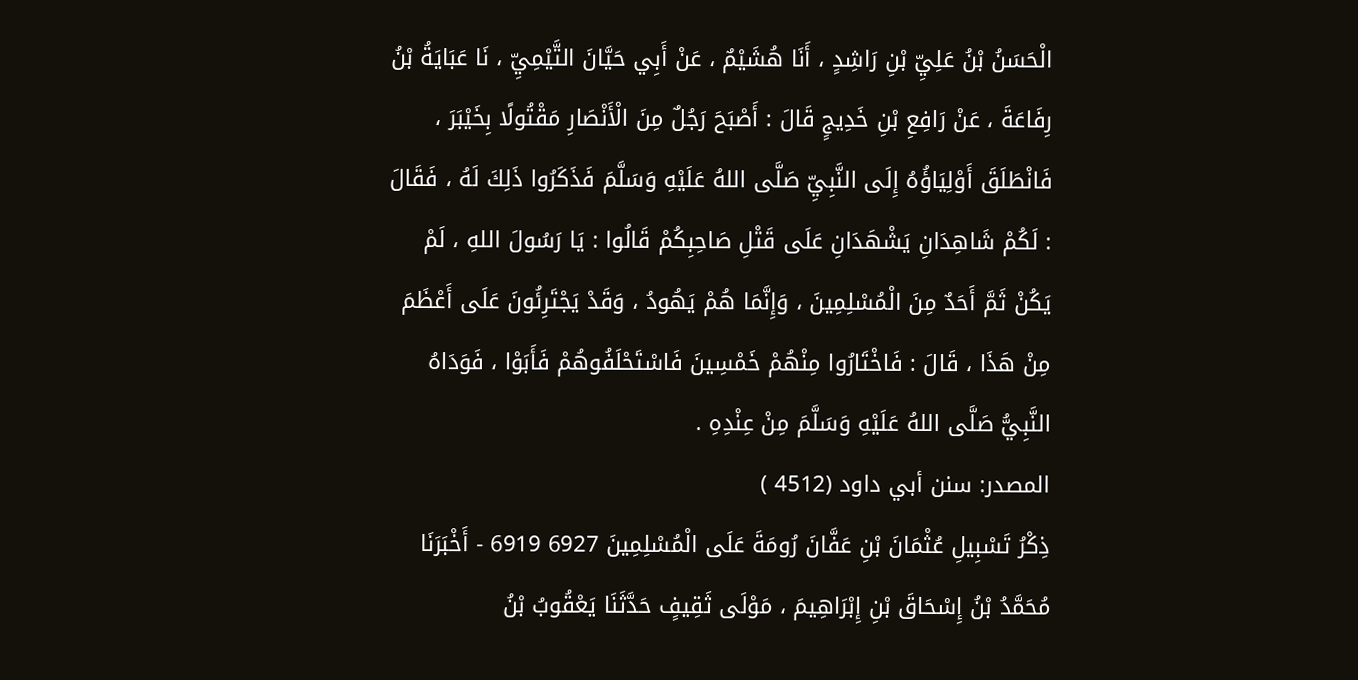الْحَسَنُ بْنُ عَلِيِّ بْنِ رَاشِدٍ ، أَنَا هُشَيْمٌ ، عَنْ أَبِي حَيَّانَ التَّيْمِيِّ ، نَا عَبَايَةُ بْنُ رِفَاعَةَ ، عَنْ رَافِعِ بْنِ خَدِيجٍ قَالَ : أَصْبَحَ رَجُلٌ مِنَ الْأَنْصَارِ مَقْتُولًا بِخَيْبَرَ ، فَانْطَلَقَ أَوْلِيَاؤُهُ إِلَى النَّبِيِّ صَلَّى اللهُ عَلَيْهِ وَسَلَّمَ فَذَكَرُوا ذَلِكَ لَهُ ، فَقَالَ : لَكُمْ شَاهِدَانِ يَشْهَدَانِ عَلَى قَتْلِ صَاحِبِكُمْ قَالُوا : يَا رَسُولَ اللهِ ، لَمْ يَكُنْ ثَمَّ أَحَدٌ مِنَ الْمُسْلِمِينَ ، وَإِنَّمَا هُمْ يَهُودُ ، وَقَدْ يَجْتَرِئُونَ عَلَى أَعْظَمَ مِنْ هَذَا ، قَالَ : فَاخْتَارُوا مِنْهُمْ خَمْسِينَ فَاسْتَحْلَفُوهُمْ فَأَبَوْا ، فَوَدَاهُ النَّبِيُّ صَلَّى اللهُ عَلَيْهِ وَسَلَّمَ مِنْ عِنْدِهِ .
المصدر: سنن أبي داود (4512 )
ذِكْرُ تَسْبِيلِ عُثْمَانَ بْنِ عَفَّانَ رُومَةَ عَلَى الْمُسْلِمِينَ 6927 6919 - أَخْبَرَنَا مُحَمَّدُ بْنُ إِسْحَاقَ بْنِ إِبْرَاهِيمَ ، مَوْلَى ثَقِيفٍ حَدَّثَنَا يَعْقُوبُ بْنُ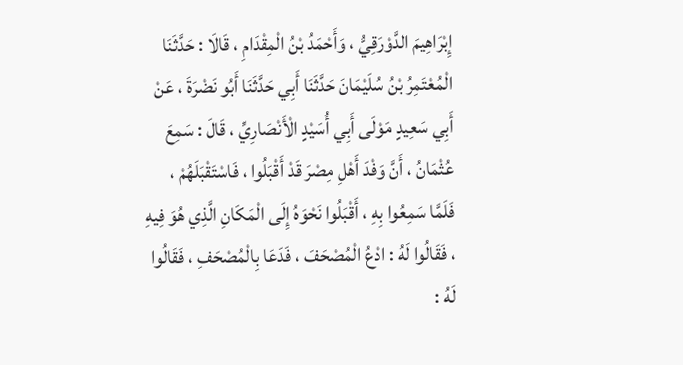إِبْرَاهِيمَ الدَّوْرَقِيُّ ، وَأَحْمَدُ بْنُ الْمِقْدَامِ ، قَالَا : حَدَّثَنَا الْمُعْتَمِرُ بْنُ سُلَيْمَانَ حَدَّثَنَا أَبِي حَدَّثَنَا أَبُو نَضْرَةَ ، عَنْ أَبِي سَعِيدٍ مَوْلَى أَبِي أُسَيْدٍ الْأَنْصَارِيِّ ، قَالَ : سَمِعَ عُثْمَانُ ، أَنَّ وَفْدَ أَهْلِ مِصْرَ قَدْ أَقْبَلُوا ، فَاسْتَقْبَلَهُمْ ، فَلَمَّا سَمِعُوا بِهِ ، أَقْبَلُوا نَحْوَهُ إِلَى الْمَكَانِ الَّذِي هُوَ فِيهِ ، فَقَالُوا لَهُ : ادْعُ الْمُصْحَفَ ، فَدَعَا بِالْمُصْحَفِ ، فَقَالُوا لَهُ :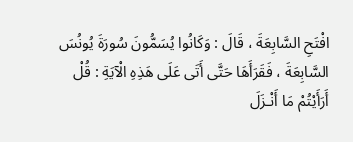افْتَحِ السَّابِعَةَ ، قَالَ : وَكَانُوا يُسَمُّونَ سُورَةَ يُونُسَ السَّابِعَةَ ، فَقَرَأَهَا حَتَّى أَتَى عَلَى هَذِهِ الْآيَةِ : قُلْ أَرَأَيْتُمْ مَا أَنْـزَلَ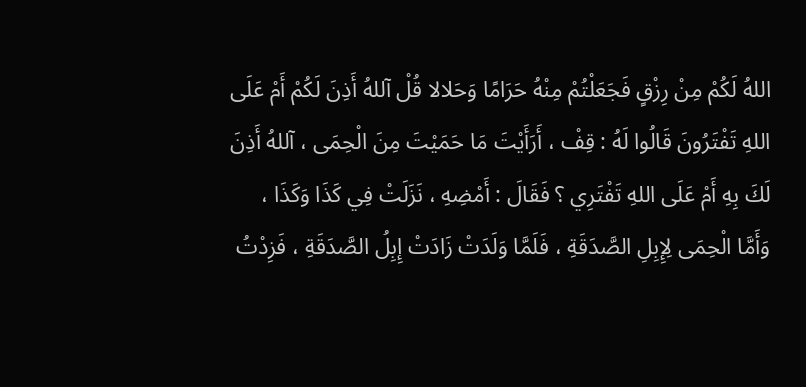اللهُ لَكُمْ مِنْ رِزْقٍ فَجَعَلْتُمْ مِنْهُ حَرَامًا وَحَلالا قُلْ آللهُ أَذِنَ لَكُمْ أَمْ عَلَى اللهِ تَفْتَرُونَ قَالُوا لَهُ : قِفْ ، أَرَأَيْتَ مَا حَمَيْتَ مِنَ الْحِمَى ، آللهُ أَذِنَ لَكَ بِهِ أَمْ عَلَى اللهِ تَفْتَرِي ؟ فَقَالَ : أَمْضِهِ ، نَزَلَتْ فِي كَذَا وَكَذَا ، وَأَمَّا الْحِمَى لِإِبِلِ الصَّدَقَةِ ، فَلَمَّا وَلَدَتْ زَادَتْ إِبِلُ الصَّدَقَةِ ، فَزِدْتُ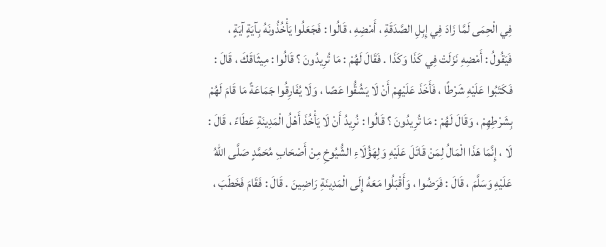فِي الْحِمَى لَمَّا زَادَ فِي إِبِلِ الصَّدَقَةِ ، أَمْضِهِ ، قَالُوا : فَجَعَلُوا يَأْخُذُونَهُ بِآيَةٍ آيَةٍ ، فَيَقُولُ : أَمْضِهِ نَزَلَتْ فِي كَذَا وَكَذَا . فَقَالَ لَهُمْ : مَا تُرِيدُونَ ؟ قَالُوا : مِيثَاقَكَ ، قَالَ : فَكَتَبُوا عَلَيْهِ شَرْطًا ، فَأَخَذَ عَلَيْهِمْ أَنْ لَا يَشُقُّوا عَصًا ، وَلَا يُفَارِقُوا جَمَاعَةً مَا قَامَ لَهُمْ بِشَرْطِهِمْ ، وَقَالَ لَهُمْ : مَا تُرِيدُونَ ؟ قَالُوا : نُرِيدُ أَنْ لَا يَأْخُذَ أَهْلُ الْمَدِينَةِ عَطَاءً ، قَالَ : لَا ، إِنَّمَا هَذَا الْمَالُ لِمَنْ قَاتَلَ عَلَيْهِ وَلِهَؤُلَاءِ الشُّيُوخِ مِنْ أَصْحَابِ مُحَمَّدٍ صَلَّى اللهُ عَلَيْهِ وَسَلَّمَ ، قَالَ : فَرَضُوا ، وَأَقْبَلُوا مَعَهُ إِلَى الْمَدِينَةِ رَاضِينَ . قَالَ : فَقَامَ فَخَطَبَ ،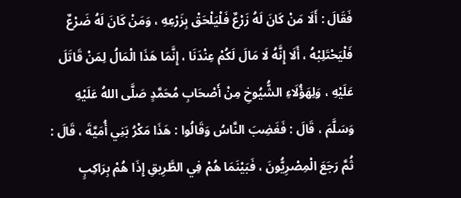فَقَالَ : أَلَا مَنْ كَانَ لَهُ زَرْعٌ فَلْيَلْحَقْ بِزَرْعِهِ ، وَمَنْ كَانَ لَهُ ضَرْعٌ فَلْيَحْتَلِبْهُ ، أَلَا إِنَّهُ لَا مَالَ لَكُمْ عِنْدَنَا ، إِنَّمَا هَذَا الْمَالُ لِمَنْ قَاتَلَ عَلَيْهِ ، وَلِهَؤُلَاءِ الشُّيُوخِ مِنْ أَصْحَابِ مُحَمَّدٍ صَلَّى اللهُ عَلَيْهِ وَسَلَّمَ ، قَالَ : فَغَضِبَ النَّاسُ وَقَالُوا : هَذَا مَكْرُ بَنِي أُمَيَّةَ ، قَالَ : ثُمَّ رَجَعَ الْمِصْرِيُّونَ ، فَبَيْنَمَا هُمْ فِي الطَّرِيقِ إِذَا هُمْ بِرَاكِبٍ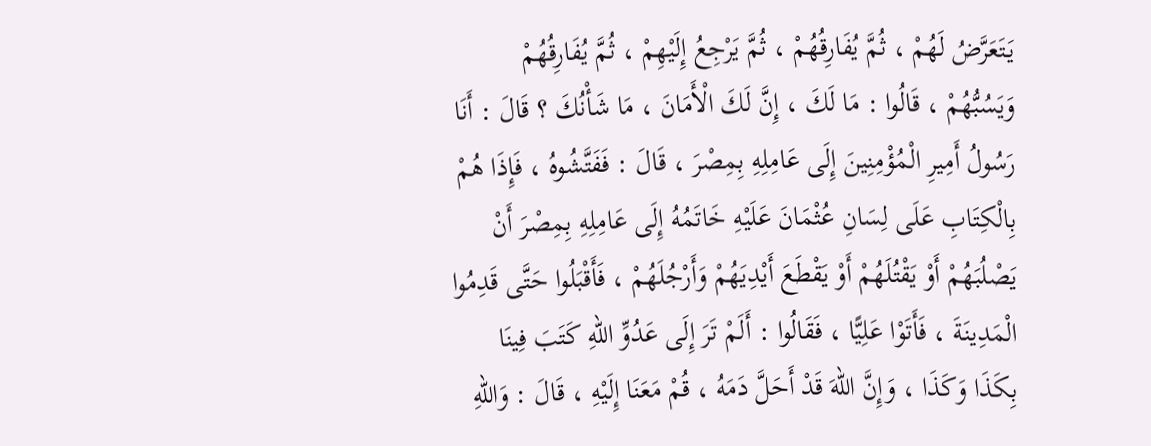يَتَعَرَّضُ لَهُمْ ، ثُمَّ يُفَارِقُهُمْ ، ثُمَّ يَرْجِعُ إِلَيْهِمْ ، ثُمَّ يُفَارِقُهُمْ وَيَسُبُّهُمْ ، قَالُوا : مَا لَكَ ، إِنَّ لَكَ الْأَمَانَ ، مَا شَأْنُكَ ؟ قَالَ : أَنَا رَسُولُ أَمِيرِ الْمُؤْمِنِينَ إِلَى عَامِلِهِ بِمِصْرَ ، قَالَ : فَفَتَّشُوهُ ، فَإِذَا هُمْ بِالْكِتَابِ عَلَى لِسَانِ عُثْمَانَ عَلَيْهِ خَاتَمُهُ إِلَى عَامِلِهِ بِمِصْرَ أَنْ يَصْلُبَهُمْ أَوْ يَقْتُلَهُمْ أَوْ يَقْطَعَ أَيْدِيَهُمْ وَأَرْجُلَهُمْ ، فَأَقْبَلُوا حَتَّى قَدِمُوا الْمَدِينَةَ ، فَأَتَوْا عَلِيًّا ، فَقَالُوا : أَلَمْ تَرَ إِلَى عَدُوِّ اللهِ كَتَبَ فِينَا بِكَذَا وَكَذَا ، وَإِنَّ اللهَ قَدْ أَحَلَّ دَمَهُ ، قُمْ مَعَنَا إِلَيْهِ ، قَالَ : وَاللهِ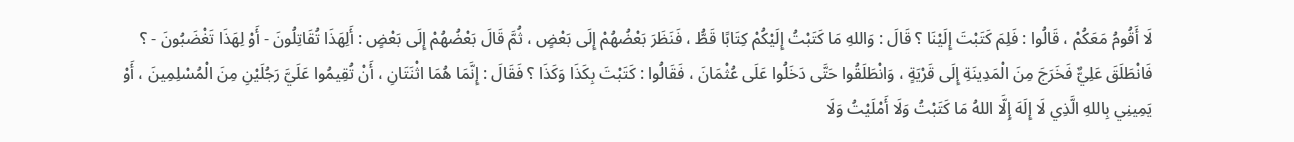لَا أَقُومُ مَعَكُمْ ، قَالُوا : فَلِمَ كَتَبْتَ إِلَيْنَا ؟ قَالَ : وَاللهِ مَا كَتَبْتُ إِلَيْكُمْ كِتَابًا قَطُّ ، فَنَظَرَ بَعْضُهُمْ إِلَى بَعْضٍ ، ثُمَّ قَالَ بَعْضُهُمْ إِلَى بَعْضٍ : أَلِهَذَا تُقَاتِلُونَ - أَوْ لِهَذَا تَغْضَبُونَ - ؟ فَانْطَلَقَ عَلِيٌّ فَخَرَجَ مِنَ الْمَدِينَةِ إِلَى قَرْيَةٍ ، وَانْطَلَقُوا حَتَّى دَخَلُوا عَلَى عُثْمَانَ ، فَقَالُوا : كَتَبْتَ بِكَذَا وَكَذَا ؟ فَقَالَ : إِنَّمَا هُمَا اثْنَتَانِ ، أَنْ تُقِيمُوا عَلَيَّ رَجُلَيْنِ مِنَ الْمُسْلِمِينَ ، أَوْ يَمِينِي بِاللهِ الَّذِي لَا إِلَهَ إِلَّا اللهُ مَا كَتَبْتُ وَلَا أَمْلَيْتُ وَلَا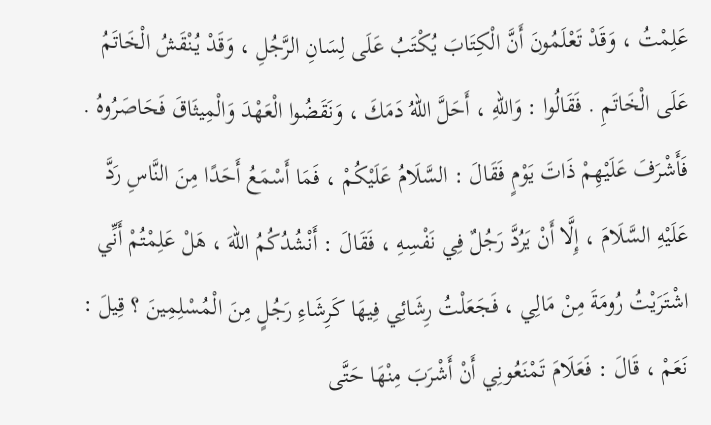عَلِمْتُ ، وَقَدْ تَعْلَمُونَ أَنَّ الْكِتَابَ يُكْتَبُ عَلَى لِسَانِ الرَّجُلِ ، وَقَدْ يُنْقَشُ الْخَاتَمُ عَلَى الْخَاتَمِ . فَقَالُوا : وَاللهِ ، أَحَلَّ اللهُ دَمَكَ ، وَنَقَضُوا الْعَهْدَ وَالْمِيثَاقَ فَحَاصَرُوهُ . فَأَشْرَفَ عَلَيْهِمْ ذَاتَ يَوْمٍ فَقَالَ : السَّلَامُ عَلَيْكُمْ ، فَمَا أَسْمَعُ أَحَدًا مِنَ النَّاسِ رَدَّ عَلَيْهِ السَّلَامَ ، إِلَّا أَنْ يَرُدَّ رَجُلٌ فِي نَفْسِهِ ، فَقَالَ : أَنْشُدُكُمُ اللهَ ، هَلْ عَلِمْتُمْ أَنِّي اشْتَرَيْتُ رُومَةَ مِنْ مَالِي ، فَجَعَلْتُ رِشَائِي فِيهَا كَرِشَاءِ رَجُلٍ مِنَ الْمُسْلِمِينَ ؟ قِيلَ : نَعَمْ ، قَالَ : فَعَلَامَ تَمْنَعُونِي أَنْ أَشْرَبَ مِنْهَا حَتَّى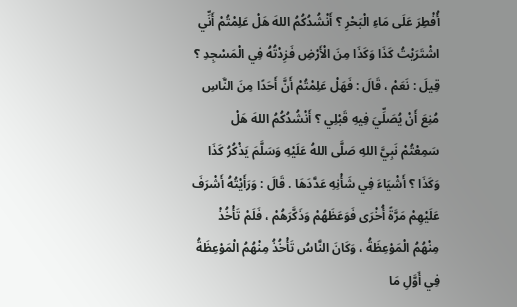أُفْطِرَ عَلَى مَاءِ الْبَحْرِ ؟ أَنْشُدُكُمُ اللهَ هَلْ عَلِمْتُمْ أَنِّي اشْتَرَيْتُ كَذَا وَكَذَا مِنَ الْأَرْضِ فَزِدْتُهُ فِي الْمَسْجِدِ ؟ قِيلَ : نَعَمْ ، قَالَ : فَهَلْ عَلِمْتُمْ أَنَّ أَحَدًا مِنَ النَّاسِ مُنِعَ أَنْ يُصَلِّيَ فِيهِ قَبْلِي ؟ أَنْشُدُكُمُ اللهَ هَلْ سَمِعْتُمْ نَبِيَّ اللهِ صَلَّى اللهُ عَلَيْهِ وَسَلَّمَ يَذْكُرُ كَذَا وَكَذَا ؟ أَشْيَاءَ فِي شَأْنِهِ عَدَّدَهَا . قَالَ : وَرَأَيْتُهُ أَشْرَفَ عَلَيْهِمْ مَرَّةً أُخْرَى فَوَعَظَهُمْ وَذَكَّرَهُمْ ، فَلَمْ تَأْخُذْ مِنْهُمُ الْمَوْعِظَةُ ، وَكَانَ النَّاسُ تَأْخُذُ مِنْهُمُ الْمَوْعِظَةُ فِي أَوَّلِ مَا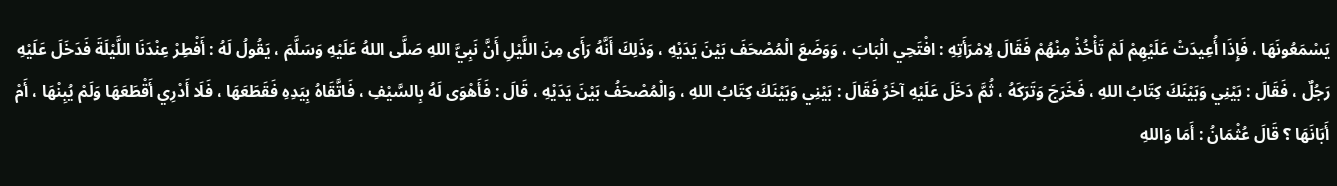يَسْمَعُونَهَا ، فَإِذَا أُعِيدَتْ عَلَيْهِمْ لَمْ تَأْخُذْ مِنْهُمْ فَقَالَ لِامْرَأَتِهِ : افْتَحِي الْبَابَ ، وَوَضَعَ الْمُصْحَفَ بَيْنَ يَدَيْهِ ، وَذَلِكَ أَنَّهُ رَأَى مِنَ اللَّيْلِ أَنَّ نَبِيَّ اللهِ صَلَّى اللهُ عَلَيْهِ وَسَلَّمَ ، يَقُولُ لَهُ : أَفْطِرْ عِنْدَنَا اللَّيْلَةَ فَدَخَلَ عَلَيْهِ رَجُلٌ ، فَقَالَ : بَيْنِي وَبَيْنَكَ كِتَابُ اللهِ ، فَخَرَجَ وَتَرَكَهُ ، ثُمَّ دَخَلَ عَلَيْهِ آخَرُ فَقَالَ : بَيْنِي وَبَيْنَكَ كِتَابُ اللهِ ، وَالْمُصْحَفُ بَيْنَ يَدَيْهِ ، قَالَ : فَأَهْوَى لَهُ بِالسَّيْفِ ، فَاتَّقَاهُ بِيَدِهِ فَقَطَعَهَا ، فَلَا أَدْرِي أَقْطَعَهَا وَلَمْ يُبِنْهَا ، أَمْ أَبَانَهَا ؟ قَالَ عُثْمَانُ : أَمَا وَاللهِ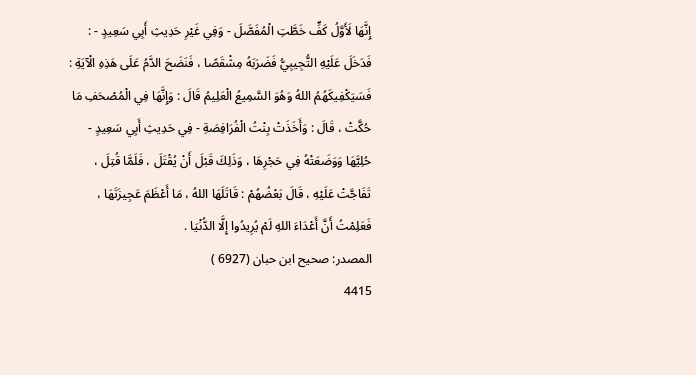إِنَّهَا لَأَوَّلُ كَفٍّ خَطَّتِ الْمُفَصَّلَ - وَفِي غَيْرِ حَدِيثِ أَبِي سَعِيدٍ - : فَدَخَلَ عَلَيْهِ التُّجِيبِيُّ فَضَرَبَهُ مِشْقَصًا ، فَنَضَحَ الدَّمُ عَلَى هَذِهِ الْآيَةِ : فَسَيَكْفِيكَهُمُ اللهُ وَهُوَ السَّمِيعُ الْعَلِيمُ قَالَ : وَإِنَّهَا فِي الْمُصْحَفِ مَا حُكَّتْ ، قَالَ : وَأَخَذَتْ بِنْتُ الْفُرَافِصَةِ - فِي حَدِيثِ أَبِي سَعِيدٍ - حُلِيَّهَا وَوَضَعَتْهُ فِي حَجْرِهَا ، وَذَلِكَ قَبْلَ أَنْ يُقْتَلَ ، فَلَمَّا قُتِلَ ، تَفَاجَّتْ عَلَيْهِ ، قَالَ بَعْضُهُمْ : قَاتَلَهَا اللهُ ، مَا أَعْظَمَ عَجِيزَتَهَا ، فَعَلِمْتُ أَنَّ أَعْدَاءَ اللهِ لَمْ يُرِيدُوا إِلَّا الدُّنْيَا .
المصدر: صحيح ابن حبان (6927 )
4415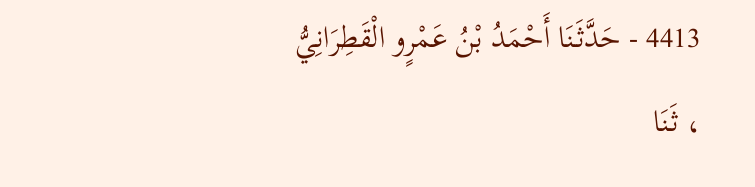4413 - حَدَّثَنَا أَحْمَدُ بْنُ عَمْرٍو الْقَطِرَانِيُّ ، ثَنَا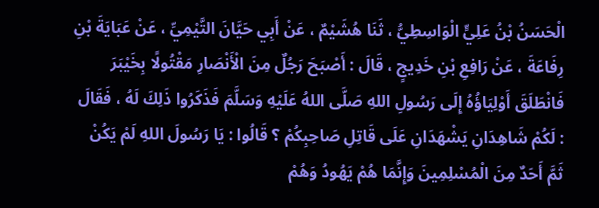الْحَسَنُ بْنُ عَلِيٍّ الْوَاسِطِيُّ ، ثَنَا هُشَيْمٌ ، عَنْ أَبِي حَيَّانَ التَّيْمِيِّ ، عَنْ عَبَايَةَ بْنِ رِفَاعَةَ ، عَنْ رَافِعِ بْنِ خَدِيجٍ ، قَالَ : أَصْبَحَ رَجُلٌ مِنَ الْأَنْصَارِ مَقْتُولًا بِخَيْبَرَ فَانْطَلَقَ أَوْلِيَاؤُهُ إِلَى رَسُولِ اللهِ صَلَّى اللهُ عَلَيْهِ وَسَلَّمَ فَذَكَرُوا ذَلِكَ لَهُ ، فَقَالَ : لَكُمْ شَاهِدَانِ يَشْهَدَانِ عَلَى قَاتِلِ صَاحِبِكُمْ ؟ قَالُوا : يَا رَسُولَ اللهِ لَمْ يَكُنْ ثَمَّ أَحَدٌ مِنَ الْمُسْلِمِينَ وَإِنَّمَا هُمْ يَهُودُ وَهُمْ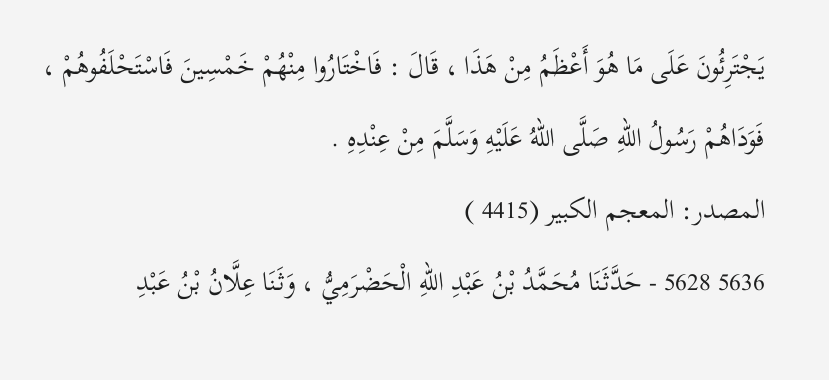يَجْتَرِئُونَ عَلَى مَا هُوَ أَعْظَمُ مِنْ هَذَا ، قَالَ : فَاخْتَارُوا مِنْهُمْ خَمْسِينَ فَاسْتَحْلَفُوهُمْ ، فَوَدَاهُمْ رَسُولُ اللهِ صَلَّى اللهُ عَلَيْهِ وَسَلَّمَ مِنْ عِنْدِهِ .
المصدر: المعجم الكبير (4415 )
5636 5628 - حَدَّثَنَا مُحَمَّدُ بْنُ عَبْدِ اللهِ الْحَضْرَمِيُّ ، وَثَنَا عِلَّانُ بْنُ عَبْدِ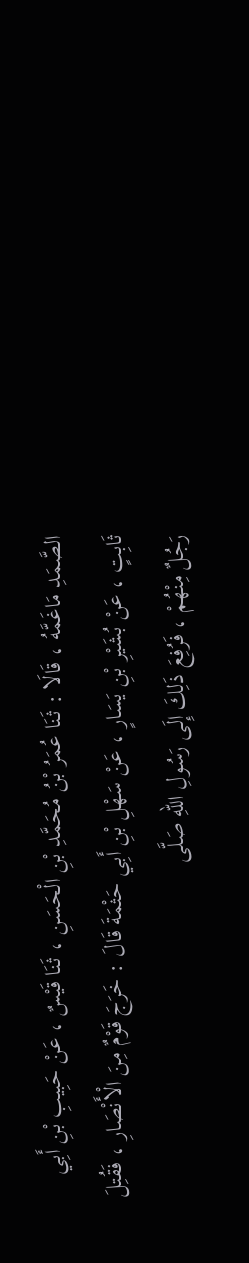الصَّمَدِ مَاغَمَّهُ ، قَالَا : ثَنَا عُمَرُ بْنُ مُحَمَّدِ بْنِ الْحَسَنِ ، ثَنَا قَيْسٌ ، عَنْ حَبِيبِ بْنِ أَبِي ثَابِتٍ ، عَنْ بُشَيْرِ بْنِ يَسَارٍ ، عَنْ سَهْلِ بْنِ أَبِي حَثْمَةَ قَالَ : خَرَجَ قَوْمٌ مِنَ الْأَنْصَارِ ، فَقُتِلَ رَجُلٌ مِنْهُمْ ، فَرُفِعَ ذَلِكَ إِلَى رَسُولِ اللهِ صَلَّى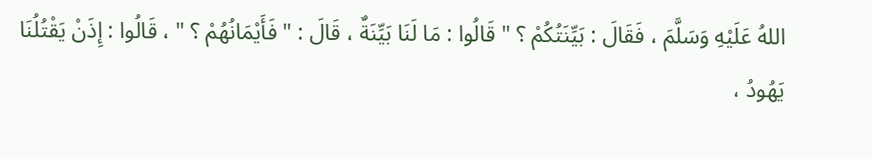اللهُ عَلَيْهِ وَسَلَّمَ ، فَقَالَ : بَيِّنَتُكُمْ ؟ " قَالُوا : مَا لَنَا بَيِّنَةٌ ، قَالَ : " فَأَيْمَانُهُمْ ؟ " ، قَالُوا : إِذَنْ يَقْتُلُنَا يَهُودُ ،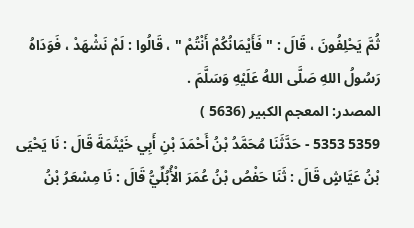ثُمَّ يَحْلِفُونَ ، قَالَ : " فَأَيْمَانُكُمْ أَنْتُمْ " ، قَالُوا : لَمْ نَشْهَدْ ، فَوَدَاهُ رَسُولُ اللهِ صَلَّى اللهُ عَلَيْهِ وَسَلَّمَ .
المصدر: المعجم الكبير (5636 )
5359 5353 - حَدَّثَنَا مُحَمَّدُ بْنُ أَحْمَدَ بْنِ أَبِي خَيْثَمَةَ قَالَ : نَا يَحْيَى بْنُ عَيَّاشٍ قَالَ : ثَنَا حَفْصُ بْنُ عُمَرَ الْأُبُلِّيُّ قَالَ : نَا مِسْعَرُ بْنُ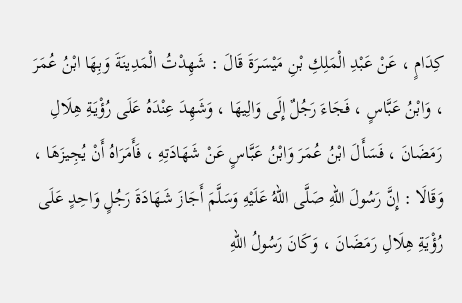كِدَامٍ ، عَنْ عَبْدِ الْمَلِكِ بْنِ مَيْسَرَةَ قَالَ : شَهِدْتُ الْمَدِينَةَ وَبِهَا ابْنُ عُمَرَ ، وَابْنُ عَبَّاسٍ ، فَجَاءَ رَجُلٌ إِلَى وَالِيهَا ، وَشَهِدَ عِنْدَهُ عَلَى رُؤْيَةِ هِلَالِ رَمَضَانَ ، فَسَأَلَ ابْنُ عُمَرَ وَابْنُ عَبَّاسٍ عَنْ شَهَادَتِهِ ، فَأَمَرَاهُ أَنْ يُجِيزَهَا ، وَقَالَا : إِنَّ رَسُولَ اللهِ صَلَّى اللهُ عَلَيْهِ وَسَلَّمَ أَجَازَ شَهَادَةَ رَجُلٍ وَاحِدٍ عَلَى رُؤْيَةِ هِلَالِ رَمَضَانَ ، وَكَانَ رَسُولُ اللهِ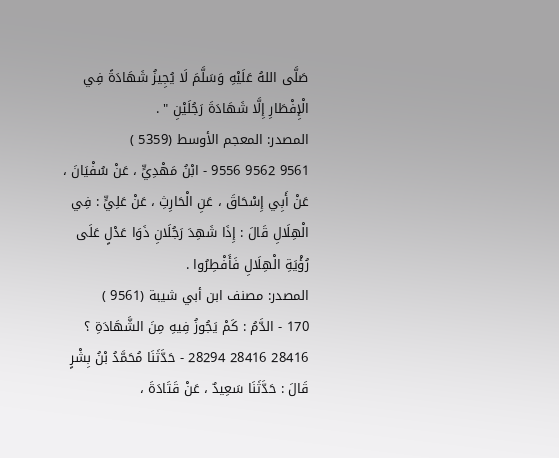صَلَّى اللهُ عَلَيْهِ وَسَلَّمَ لَا يُجِيزُ شَهَادَةً فِي الْإِفْطَارِ إِلَّا شَهَادَةَ رَجُلَيْنِ " .
المصدر: المعجم الأوسط (5359 )
9561 9562 9556 - ابْنُ مَهْدِيٍّ ، عَنْ سُفْيَانَ ، عَنْ أَبِي إِسْحَاقَ ، عَنِ الْحَارِثِ ، عَنْ عَلِيٍّ : فِي الْهِلَالِ قَالَ : إِذَا شَهِدَ رَجُلَانِ ذَوَا عَدْلٍ عَلَى رُؤْيَةِ الْهِلَالِ فَأَفْطِرُوا .
المصدر: مصنف ابن أبي شيبة (9561 )
170 - الدَّمُ : كَمْ يَجُوزُ فِيهِ مِنَ الشَّهَادَةِ ؟ 28416 28416 28294 - حَدَّثَنَا مُحَمَّدُ بْنُ بِشْرٍ قَالَ : حَدَّثَنَا سَعِيدٌ ، عَنْ قَتَادَةَ ،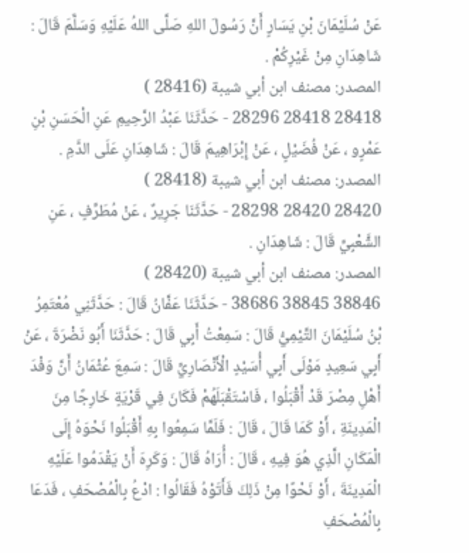عَنْ سُلَيْمَانَ بْنِ يَسَارٍ أَنَّ رَسُولَ اللهِ صَلَّى اللهُ عَلَيْهِ وَسَلَّمَ قَالَ : شَاهِدَانِ مِنْ غَيْرِكُمْ .
المصدر: مصنف ابن أبي شيبة (28416 )
28418 28418 28296 - حَدَّثَنَا عَبْدُ الرَّحِيمِ عَنِ الْحَسَنِ بْنِ عَمْرٍو ، عَنْ فُضَيْلٍ ، عَنْ إِبْرَاهِيمَ قَالَ : شَاهِدَانِ عَلَى الدَّمِ .
المصدر: مصنف ابن أبي شيبة (28418 )
28420 28420 28298 - حَدَّثَنَا جَرِيرٌ ، عَنْ مُطَرِّفٍ ، عَنِ الشَّعْبِيِّ قَالَ : شَاهِدَانِ .
المصدر: مصنف ابن أبي شيبة (28420 )
38846 38845 38686 - حَدَّثَنَا عَفَّانُ قَالَ : حَدَّثَنِي مُعْتَمِرُ بْنُ سُلَيْمَانَ التَّيْمِيُّ قَالَ : سَمِعْتُ أَبِي قَالَ : حَدَّثَنَا أَبُو نَضْرَةَ ، عَنْ أَبِي سَعِيدٍ مَوْلَى أَبِي أُسَيْدٍ الْأَنْصَارِيِّ قَالَ : سَمِعَ عُثْمَانُ أَنَّ وَفْدَ أَهْلِ مِصْرَ قَدْ أَقْبَلُوا ، فَاسْتَقْبَلَهُمْ فَكَانَ فِي قَرْيَةٍ خَارِجًا مِنَ الْمَدِينَةِ ، أَوْ كَمَا قَالَ ، قَالَ : فَلَمَّا سَمِعُوا بِهِ أَقْبَلُوا نَحْوَهُ إِلَى الْمَكَانِ الَّذِي هُوَ فِيهِ ، قَالَ : أُرَاهُ قَالَ : وَكَرِهَ أَنْ يَقْدَمُوا عَلَيْهِ الْمَدِينَةَ ، أَوْ نَحْوًا مِنْ ذَلِكَ فَأَتَوْهُ فَقَالُوا : ادْعُ بِالْمُصْحَفِ ، فَدَعَا بِالْمُصْحَفِ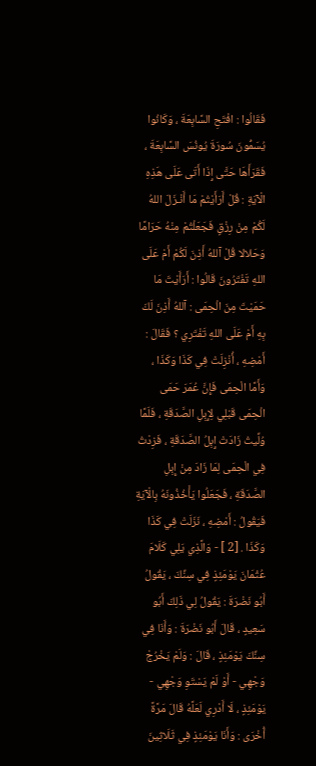فَقَالُوا : افْتَحِ السَّابِعَةَ ، وَكَانُوا يُسَمُّونَ سُورَةَ يُونُسَ السَّابِعَةَ ، فَقَرَأَهَا حَتَّى إِذَا أَتَى عَلَى هَذِهِ الْآيَةِ : قُلْ أَرَأَيْتُمْ مَا أَنْـزَلَ اللهُ لَكُمْ مِنْ رِزْقٍ فَجَعَلْتُمْ مِنْهُ حَرَامًا وَحَلالا قُلْ آللهُ أَذِنَ لَكُمْ أَمْ عَلَى اللهِ تَفْتَرُونَ قَالُوا : أَرَأَيْتَ مَا حَمَيْتَ مِنَ الْحِمَى : آللهُ أَذِنَ لَكَ بِهِ أَمْ عَلَى اللهِ تَفْتَرِي ؟ فَقَالَ : أَمْضِهِ ، أُنْزِلَتْ فِي كَذَا وَكَذَا ، وَأَمَّا الْحِمَى فَإِنَّ عُمَرَ حَمَى الْحِمَى قَبْلِي لِإِبِلِ الصَّدَقَةِ ، فَلَمَّا وُلِّيتُ زَادَتْ إِبِلُ الصَّدَقَةِ ، فَزِدْتُ فِي الْحِمَى لِمَا زَادَ مِنْ إِبِلِ الصَّدَقَةِ ، فَجَعَلُوا يَأْخُذُونَهُ بِالْآيَةِ فَيَقُولُ : أَمْضِهِ ، نَزَلَتْ فِي كَذَا وَكَذَا . [2 ] - وَالَّذِي يَلِي كَلَامَ عُثْمَانَ يَوْمَئِذٍ فِي سِنِّكَ ، يَقُولُ أَبُو نَضْرَةَ : يَقُولُ لِي ذَلِكَ أَبُو سَعِيدٍ ، قَالَ أَبُو نَضْرَةَ : وَأَنَا فِي سِنِّكَ يَوْمَئِذٍ ، قَالَ : وَلَمْ يَخْرُجْ وَجْهِي - أَوْ لَمْ يَسْتَوِ وَجْهِي - يَوْمَئِذٍ ، لَا أَدْرِي لَعَلَّهُ قَالَ مَرَّةً أُخْرَى : وَأَنَا يَوْمَئِذٍ فِي ثَلَاثِينَ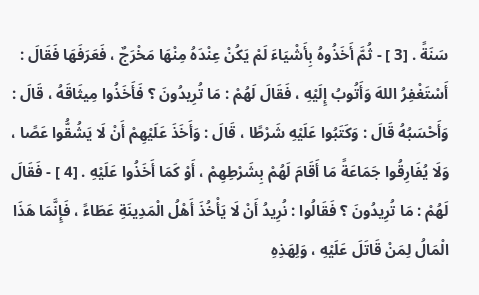سَنَةً . [3 ] - ثُمَّ أَخَذُوهُ بِأَشْيَاءَ لَمْ يَكُنْ عِنْدَهُ مِنْهَا مَخْرَجٌ ، فَعَرَفَهَا فَقَالَ : أَسْتَغْفِرُ اللهَ وَأَتُوبُ إِلَيْهِ ، فَقَالَ لَهُمْ : مَا تُرِيدُونَ ؟ فَأَخَذُوا مِيثَاقَهُ ، قَالَ : وَأَحْسَبُهُ قَالَ : وَكَتَبُوا عَلَيْهِ شَرْطًا ، قَالَ : وَأَخَذَ عَلَيْهِمْ أَنْ لَا يَشُقُّوا عَصًا ، وَلَا يُفَارِقُوا جَمَاعَةً مَا أَقَامَ لَهُمْ بِشَرْطِهِمْ ، أَوْ كَمَا أَخَذُوا عَلَيْهِ . [4 ] - فَقَالَ لَهُمْ : مَا تُرِيدُونَ ؟ فَقَالُوا : نُرِيدُ أَنْ لَا يَأْخُذَ أَهْلُ الْمَدِينَةِ عَطَاءً ، فَإِنَّمَا هَذَا الْمَالُ لِمَنْ قَاتَلَ عَلَيْهِ ، وَلِهَذِهِ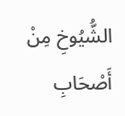الشُّيُوخِ مِنْ أَصْحَابِ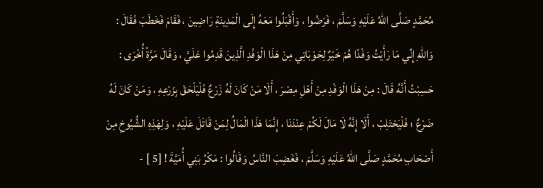مُحَمَّدٍ صَلَّى اللهُ عَلَيْهِ وَسَلَّمَ ، فَرَضُوا ، وَأَقْبَلُوا مَعَهُ إِلَى الْمَدِينَةِ رَاضِينَ ، فَقَامَ فَخَطَبَ فَقَالَ : وَاللهِ إِنِّي مَا رَأَيْتُ وَفْدًا هُمْ خَيْرٌ لِحَوْبَاتِي مِنْ هَذَا الْوَفْدِ الَّذِينَ قَدِمُوا عَلَيَّ ، وَقَالَ مَرَّةً أُخْرَى : حَسِبْتُ أَنَّهُ قَالَ : مِنْ هَذَا الْوَفْدِ مِنْ أَهْلِ مِصْرَ ، أَلَا مَنْ كَانَ لَهُ زَرْعٌ فَلْيَلْحَقْ بِزَرْعِهِ ، وَمَنْ كَانَ لَهُ ضَرْعٌ ؛ فَلْيَحْتَلِبْ ، أَلَا إِنَّهُ لَا مَالَ لَكُمْ عِنْدَنَا ، إِنَّمَا هَذَا الْمَالُ لِمَنْ قَاتَلَ عَلَيْهِ ، وَلِهَذِهِ الشُّيُوخِ مِنْ أَصْحَابِ مُحَمَّدٍ صَلَّى اللهُ عَلَيْهِ وَسَلَّمَ ، فَغَضِبَ النَّاسُ وَقَالُوا : مَكْرُ بَنِي أُمَيَّةَ ! [5 ] -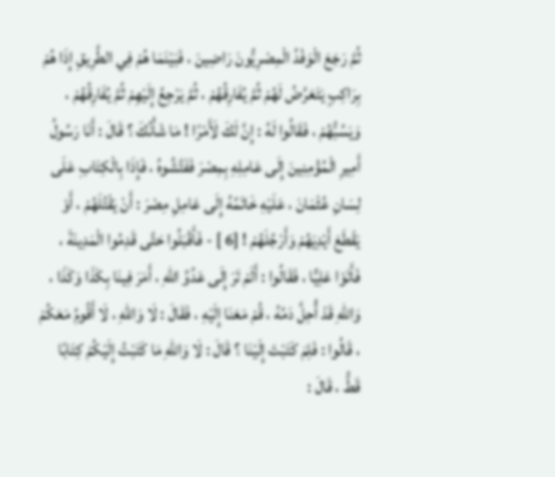ثُمَّ رَجَعَ الْوَفْدُ الْمِصْرِيُّونَ رَاضِينَ ، فَبَيْنَمَا هُمْ فِي الطَّرِيقِ إِذَا هُمْ بِرَاكِبٍ يَتَعَرَّضُ لَهُمْ ثُمَّ يُفَارِقُهُمْ ، ثُمَّ يَرْجِعُ إِلَيْهِمْ ثُمَّ يُفَارِقُهُمْ ، وَيَسُبُّهُمْ ، فَقَالُوا لَهُ : إِنَّ لَكَ لَأَمْرًا ! مَا شَأْنُكَ ؟ قَالَ : أَنَا رَسُولُ أَمِيرِ الْمُؤْمِنِينَ إِلَى عَامِلِهِ بِمِصْرَ فَفَتَّشُوهُ ، فَإِذَا بِالْكِتَابِ عَلَى لِسَانِ عُثْمَانَ ، عَلَيْهِ خَاتَمُهُ إِلَى عَامِلِ مِصْرَ : أَنْ يَقْتُلَهُمْ ، أَوْ يَقْطَعَ أَيْدِيَهُمْ وَأَرْجُلَهُمْ ! [6 ] - فَأَقْبَلُوا حَتَّى قَدِمُوا الْمَدِينَةَ ، فَأَتَوْا عَلِيًّا ، فَقَالُوا : أَلَمْ تَرَ إِلَى عَدُوِّ اللهِ ، أَمَرَ فِينَا بِكَذَا وَكَذَا ، وَاللهِ قَدْ أُحِلَّ دَمُهُ ، قُمْ مَعَنَا إِلَيْهِ ، فَقَالَ : لَا وَاللهِ ، لَا أَقُومُ مَعَكُمْ ، قَالُوا : فَلِمَ كَتَبْتَ إِلَيْنَا ؟ قَالَ : لَا وَاللهِ مَا كَتَبْتُ إِلَيْكُمْ كِتَابًا قَطُّ ، قَالَ :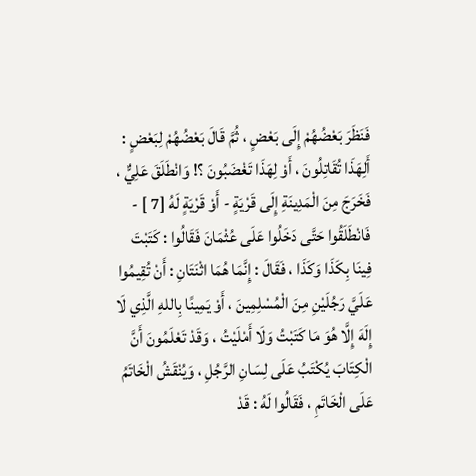فَنَظَرَ بَعْضُهُمْ إِلَى بَعْضٍ ، ثُمَّ قَالَ بَعْضُهُمْ لِبَعْضٍ : أَلِهَذَا تُقَاتِلُونَ ، أَوْ لِهَذَا تَغْضَبُونَ ؟! وَانْطَلَقَ عَلِيٌّ ، فَخَرَجَ مِنَ الْمَدِينَةِ إِلَى قَرْيَةٍ - أَوْ قَرْيَةٍ لَهُ [7 ] - فَانْطَلَقُوا حَتَّى دَخَلُوا عَلَى عُثْمَانَ فَقَالُوا : كَتَبْتَ فِينَا بِكَذَا وَكَذَا ، فَقَالَ : إِنَّمَا هُمَا اثْنَتَانِ : أَنْ تُقِيمُوا عَلَيَّ رَجُلَيْنِ مِنَ الْمُسْلِمِينَ ، أَوْ يَمِينًا بِاللهِ الَّذِي لَا إِلَهَ إِلَّا هُوَ مَا كَتَبْتُ وَلَا أَمْلَيْتُ ، وَقَدْ تَعْلَمُونَ أَنَّ الْكِتَابَ يُكْتَبُ عَلَى لِسَانِ الرَّجُلِ ، وَيُنْقَشُ الْخَاتَمُ عَلَى الْخَاتَمِ ، فَقَالُوا لَهُ : قَدْ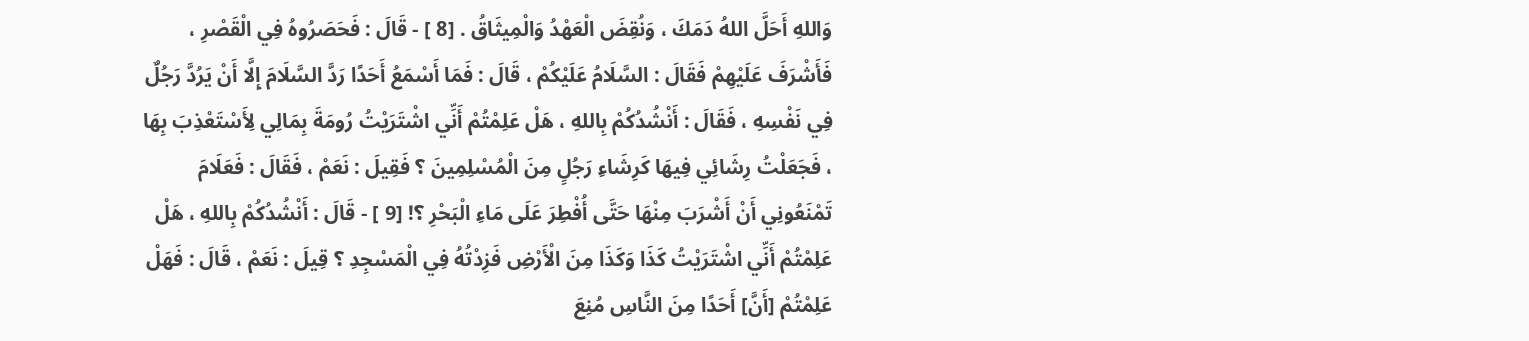وَاللهِ أَحَلَّ اللهُ دَمَكَ ، وَنُقِضَ الْعَهْدُ وَالْمِيثَاقُ . [8 ] - قَالَ : فَحَصَرُوهُ فِي الْقَصْرِ ، فَأَشْرَفَ عَلَيْهِمْ فَقَالَ : السَّلَامُ عَلَيْكُمْ ، قَالَ : فَمَا أَسْمَعُ أَحَدًا رَدَّ السَّلَامَ إِلَّا أَنْ يَرُدَّ رَجُلٌ فِي نَفْسِهِ ، فَقَالَ : أَنْشُدُكُمْ بِاللهِ ، هَلْ عَلِمْتُمْ أَنِّي اشْتَرَيْتُ رُومَةَ بِمَالِي لِأَسْتَعْذِبَ بِهَا ، فَجَعَلْتُ رِشَائِي فِيهَا كَرِشَاءِ رَجُلٍ مِنَ الْمُسْلِمِينَ ؟ فَقِيلَ : نَعَمْ ، فَقَالَ : فَعَلَامَ تَمْنَعُونِي أَنْ أَشْرَبَ مِنْهَا حَتَّى أُفْطِرَ عَلَى مَاءِ الْبَحْرِ ؟! [9 ] - قَالَ : أَنْشُدُكُمْ بِاللهِ ، هَلْ عَلِمْتُمْ أَنِّي اشْتَرَيْتُ كَذَا وَكَذَا مِنَ الْأَرْضِ فَزِدْتُهُ فِي الْمَسْجِدِ ؟ قِيلَ : نَعَمْ ، قَالَ : فَهَلْ عَلِمْتُمْ [أَنَّ] أَحَدًا مِنَ النَّاسِ مُنِعَ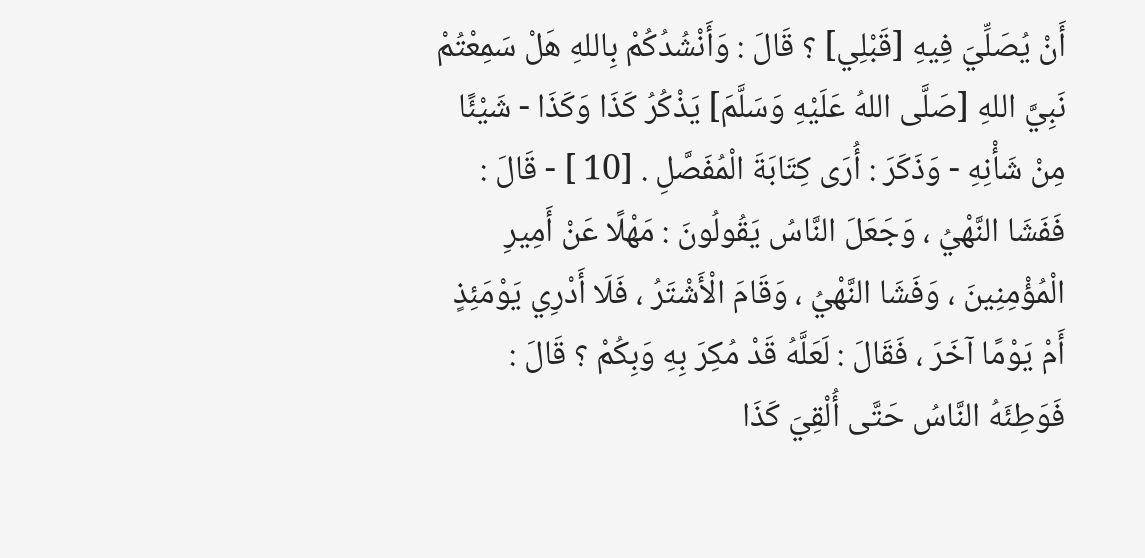أَنْ يُصَلِّيَ فِيهِ [قَبْلِي] ؟ قَالَ : وَأَنْشُدُكُمْ بِاللهِ هَلْ سَمِعْتُمْ نَبِيَّ اللهِ [صَلَّى اللهُ عَلَيْهِ وَسَلَّمَ] يَذْكُرُ كَذَا وَكَذَا - شَيْئًا مِنْ شَأْنِهِ - وَذَكَرَ : أُرَى كِتَابَةَ الْمُفَصَّلِ . [10 ] - قَالَ : فَفَشَا النَّهْيُ ، وَجَعَلَ النَّاسُ يَقُولُونَ : مَهْلًا عَنْ أَمِيرِ الْمُؤْمِنِينَ ، وَفَشَا النَّهْيُ ، وَقَامَ الْأَشْتَرُ ، فَلَا أَدْرِي يَوْمَئِذٍ أَمْ يَوْمًا آخَرَ ، فَقَالَ : لَعَلَّهُ قَدْ مُكِرَ بِهِ وَبِكُمْ ؟ قَالَ : فَوَطِئَهُ النَّاسُ حَتَّى أُلْقِيَ كَذَا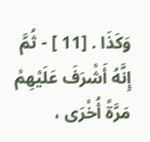وَكَذَا . [11 ] - ثُمَّ إِنَّهُ أَشْرَفَ عَلَيْهِمْ مَرَّةً أُخْرَى ،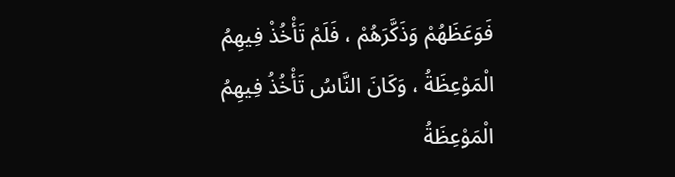فَوَعَظَهُمْ وَذَكَّرَهُمْ ، فَلَمْ تَأْخُذْ فِيهِمُ الْمَوْعِظَةُ ، وَكَانَ النَّاسُ تَأْخُذُ فِيهِمُ الْمَوْعِظَةُ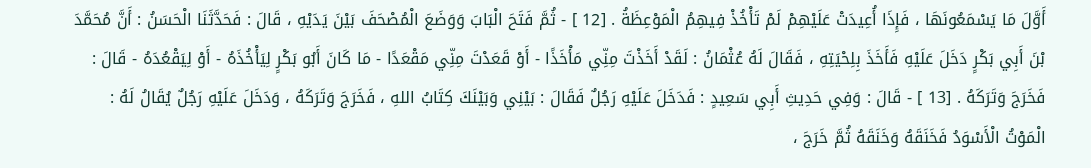أَوَّلَ مَا يَسْمَعُونَهَا ، فَإِذَا أُعِيدَتْ عَلَيْهِمْ لَمْ تَأْخُذْ فِيهِمُ الْمَوْعِظَةُ . [12 ] - ثُمَّ فَتَحَ الْبَابَ وَوَضَعَ الْمُصْحَفَ بَيْنَ يَدَيْهِ ، قَالَ : فَحَدَّثَنَا الْحَسَنُ : أَنَّ مُحَمَّدَ بْنَ أَبِي بَكْرٍ دَخَلَ عَلَيْهِ فَأَخَذَ بِلِحْيَتِهِ ، فَقَالَ لَهُ عُثْمَانُ : لَقَدْ أَخَذْتَ مِنِّي مَأْخَذًا - أَوْ قَعَدْتَ مِنِّي مَقْعَدًا - مَا كَانَ أَبُو بَكْرٍ لِيَأْخُذَهُ - أَوْ لِيَقْعُدَهُ - قَالَ : فَخَرَجَ وَتَرَكَهُ . [13 ] - قَالَ : وَفِي حَدِيثِ أَبِي سَعِيدٍ : فَدَخَلَ عَلَيْهِ رَجُلٌ فَقَالَ : بَيْنِي وَبَيْنَكَ كِتَابُ اللهِ ، فَخَرَجَ وَتَرَكَهُ ، وَدَخَلَ عَلَيْهِ رَجُلٌ يُقَالُ لَهُ : الْمَوْتُ الْأَسْوَدُ فَخَنَقَهُ وَخَنَقَهُ ثُمَّ خَرَجَ ،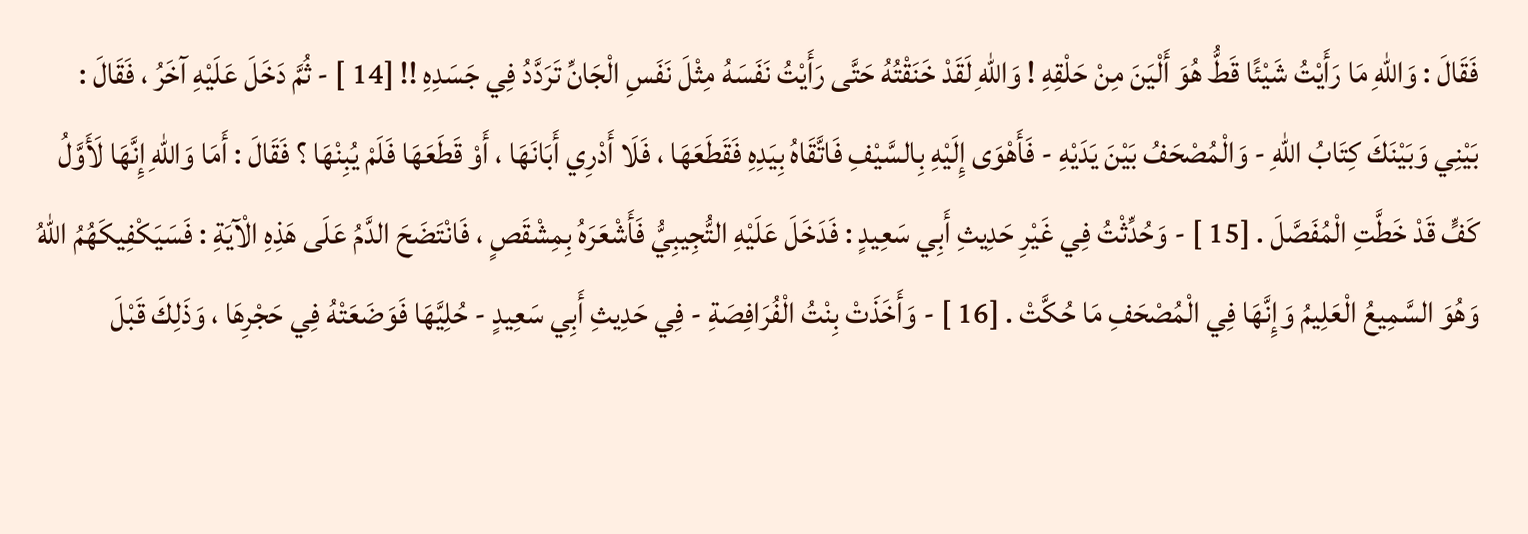فَقَالَ : وَاللهِ مَا رَأَيْتُ شَيْئًا قَطُّ هُوَ أَلْيَنَ مِنْ حَلْقِهِ ! وَاللهِ لَقَدْ خَنَقْتُهُ حَتَّى رَأَيْتُ نَفَسَهُ مِثْلَ نَفَسِ الْجَانِّ تَرَدَّدُ فِي جَسَدِهِ !! [14 ] - ثُمَّ دَخَلَ عَلَيْهِ آخَرُ ، فَقَالَ : بَيْنِي وَبَيْنَكَ كِتَابُ اللهِ - وَالْمُصْحَفُ بَيْنَ يَدَيْهِ - فَأَهْوَى إِلَيْهِ بِالسَّيْفِ فَاتَّقَاهُ بِيَدِهِ فَقَطَعَهَا ، فَلَا أَدْرِي أَبَانَهَا ، أَوْ قَطَعَهَا فَلَمْ يُبِنْهَا ؟ فَقَالَ : أَمَا وَاللهِ إِنَّهَا لَأَوَّلُ كَفٍّ قَدْ خَطَّتِ الْمُفَصَّلَ . [15 ] - وَحُدِّثْتُ فِي غَيْرِ حَدِيثِ أَبِي سَعِيدٍ : فَدَخَلَ عَلَيْهِ التُّجِيبِيُّ فَأَشْعَرَهُ بِمِشْقَصٍ ، فَانْتَضَحَ الدَّمُ عَلَى هَذِهِ الْآيَةِ : فَسَيَكْفِيكَهُمُ اللهُ وَهُوَ السَّمِيعُ الْعَلِيمُ وَإِنَّهَا فِي الْمُصْحَفِ مَا حُكَّتْ . [16 ] - وَأَخَذَتْ بِنْتُ الْفُرَافِصَةِ - فِي حَدِيثِ أَبِي سَعِيدٍ - حُلِيَّهَا فَوَضَعَتْهُ فِي حَجْرِهَا ، وَذَلِكَ قَبْلَ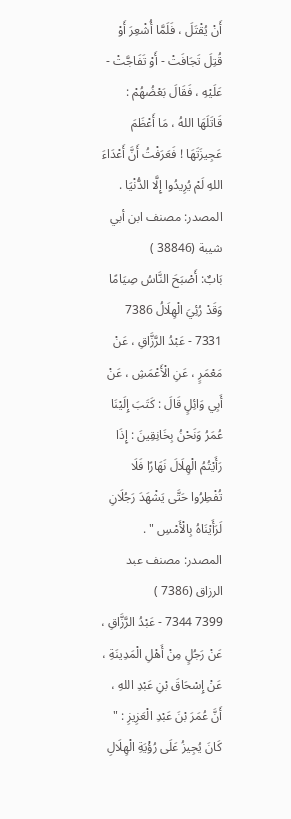أَنْ يُقْتَلَ ، فَلَمَّا أُشْعِرَ أَوْ قُتِلَ تَجَافَتْ - أَوْ تَفَاجَّتْ - عَلَيْهِ ، فَقَالَ بَعْضُهُمْ : قَاتَلَهَا اللهُ ، مَا أَعْظَمَ عَجِيزَتَهَا ! فَعَرَفْتُ أَنَّ أَعْدَاءَ اللهِ لَمْ يُرِيدُوا إِلَّا الدُّنْيَا .
المصدر: مصنف ابن أبي شيبة (38846 )
بَابٌ: أَصْبَحَ النَّاسُ صِيَامًا وَقَدْ رُئِيَ الْهِلَالُ 7386 7331 - عَبْدُ الرَّزَّاقِ ، عَنْ مَعْمَرٍ ، عَنِ الْأَعْمَشِ ، عَنْ أَبِي وَائِلٍ قَالَ : كَتَبَ إِلَيْنَا عُمَرُ وَنَحْنُ بِخَانِقِينَ : إِذَا رَأَيْتُمُ الْهِلَالَ نَهَارًا فَلَا تُفْطِرُوا حَتَّى يَشْهَدَ رَجُلَانِ لَرَأَيْنَاهُ بِالْأَمْسِ " .
المصدر: مصنف عبد الرزاق (7386 )
7399 7344 - عَبْدُ الرَّزَّاقِ ، عَنْ رَجُلٍ مِنْ أَهْلِ الْمَدِينَةِ ، عَنْ إِسْحَاقَ بْنِ عَبْدِ اللهِ ، أَنَّ عُمَرَ بْنَ عَبْدِ الْعَزِيزِ : " كَانَ يُجِيزُ عَلَى رُؤْيَةِ الْهِلَالِ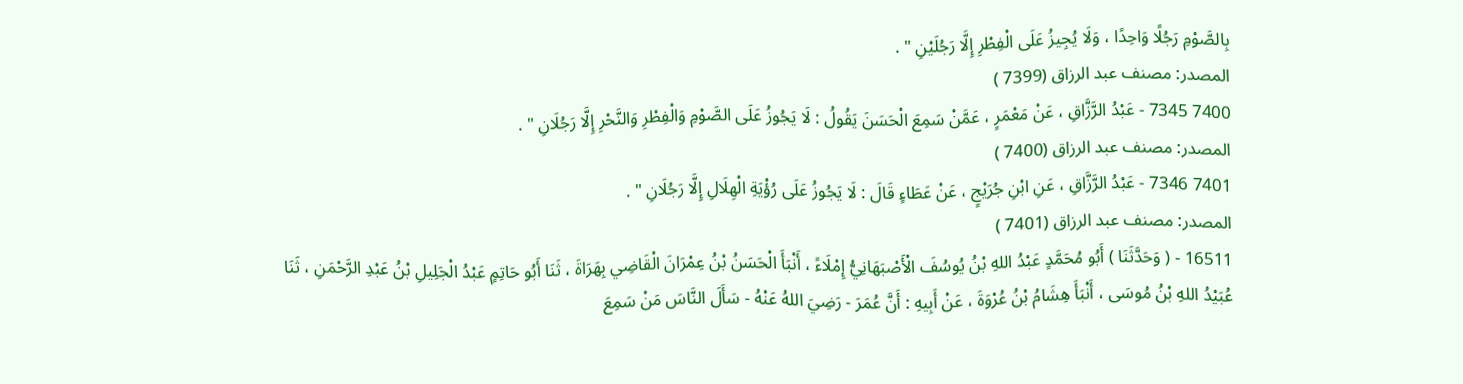بِالصَّوْمِ رَجُلًا وَاحِدًا ، وَلَا يُجِيزُ عَلَى الْفِطْرِ إِلَّا رَجُلَيْنِ " .
المصدر: مصنف عبد الرزاق (7399 )
7400 7345 - عَبْدُ الرَّزَّاقِ ، عَنْ مَعْمَرٍ ، عَمَّنْ سَمِعَ الْحَسَنَ يَقُولُ : لَا يَجُوزُ عَلَى الصَّوْمِ وَالْفِطْرِ وَالنَّحْرِ إِلَّا رَجُلَانِ " .
المصدر: مصنف عبد الرزاق (7400 )
7401 7346 - عَبْدُ الرَّزَّاقِ ، عَنِ ابْنِ جُرَيْجٍ ، عَنْ عَطَاءٍ قَالَ : لَا يَجُوزُ عَلَى رُؤْيَةِ الْهِلَالِ إِلَّا رَجُلَانِ " .
المصدر: مصنف عبد الرزاق (7401 )
16511 - ( وَحَدَّثَنَا ) أَبُو مُحَمَّدٍ عَبْدُ اللهِ بْنُ يُوسُفَ الْأَصْبَهَانِيُّ إِمْلَاءً ، أَنْبَأَ الْحَسَنُ بْنُ عِمْرَانَ الْقَاضِي بِهَرَاةَ ، ثَنَا أَبُو حَاتِمٍ عَبْدُ الْجَلِيلِ بْنُ عَبْدِ الرَّحْمَنِ ، ثَنَا عُبَيْدُ اللهِ بْنُ مُوسَى ، أَنْبَأَ هِشَامُ بْنُ عُرْوَةَ ، عَنْ أَبِيهِ : أَنَّ عُمَرَ - رَضِيَ اللهُ عَنْهُ - سَأَلَ النَّاسَ مَنْ سَمِعَ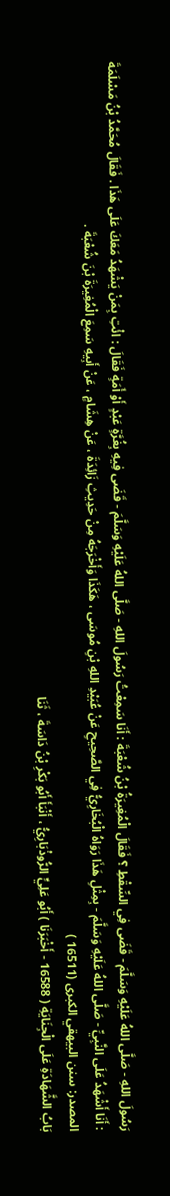رَسُولَ اللهِ - صَلَّى اللهُ عَلَيْهِ وَسَلَّمَ - قَضَى فِي السِّقْطِ ؟ فَقَالَ الْمُغِيرَةُ بْنُ شُعْبَةَ : أَنَا سَمِعْتُ رَسُولَ اللهِ - صَلَّى اللهُ عَلَيْهِ وَسَلَّمَ - قَضَى فِيهِ بِغُرَّةٍ عَبْدٍ أَوْ أَمَةٍ فَقَالَ : ائْتِ بِمَنْ يَشْهَدُ مَعَكَ عَلَى هَذَا . فَقَالَ مُحَمَّدُ بْنُ مَسْلَمَةَ : أَنَا أَشْهَدُ عَلَى النَّبِيِّ - صَلَّى اللهُ عَلَيْهِ وَسَلَّمَ - بِمِثْلِ هَذَا رَوَاهُ الْبُخَارِيُّ فِي الصَّحِيحِ عَنْ عُبَيْدِ اللهِ بْنِ مُوسَى ، هَكَذَا وَأَخْرَجَهُ مِنْ حَدِيثِ زَائِدَةَ ، عَنْ هِشَامٍ ، عَنْ أَبِيهِ سَمِعَ الْمُغِيرَةَ بْنَ شُعْبَةَ .
المصدر: سنن البيهقي الكبرى (16511 )
بَابُ الشَّهَادَةِ عَلَى الْجِنَايَةِ ( 16588 - أَخْبَرَنَا ) أَبُو عَلِيٍّ الرُّوذْبَارِيُّ ، أَنْبَأَ أَبُو بَكْرِ بْنُ دَاسَةَ ، ثَنَا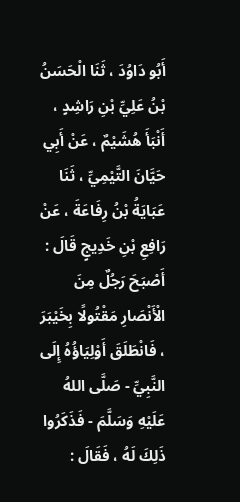أَبُو دَاوُدَ ، ثَنَا الْحَسَنُ بْنُ عَلِيِّ بْنِ رَاشِدٍ ، أَنْبَأَ هُشَيْمٌ ، عَنْ أَبِي حَيَّانَ التَّيْمِيِّ ، ثَنَا عَبَايَةُ بْنُ رِفَاعَةَ ، عَنْ رَافِعِ بْنِ خَدِيجٍ قَالَ : أَصْبَحَ رَجُلٌ مِنَ الْأَنْصَارِ مَقْتُولًا بِخَيْبَرَ ، فَانْطَلَقَ أَوْلِيَاؤُهُ إِلَى النَّبِيِّ - صَلَّى اللهُ عَلَيْهِ وَسَلَّمَ - فَذَكَرُوا ذَلِكَ لَهُ ، فَقَالَ :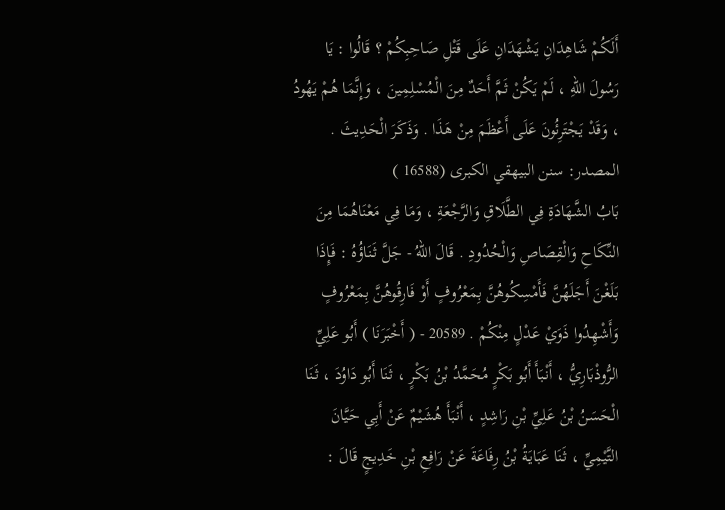أَلَكُمْ شَاهِدَانِ يَشْهَدَانِ عَلَى قَتْلِ صَاحِبِكُمْ ؟ قَالُوا : يَا رَسُولَ اللهِ ، لَمْ يَكُنْ ثَمَّ أَحَدٌ مِنَ الْمُسْلِمِينَ ، وَإِنَّمَا هُمْ يَهُودُ ، وَقَدْ يَجْتَرِئُونَ عَلَى أَعْظَمَ مِنْ هَذَا . وَذَكَرَ الْحَدِيثَ .
المصدر: سنن البيهقي الكبرى (16588 )
بَابُ الشَّهَادَةِ فِي الطَّلَاقِ وَالرَّجْعَةِ ، وَمَا فِي مَعْنَاهُمَا مِنَ النِّكَاحِ وَالْقِصَاصِ وَالْحُدُودِ . قَالَ اللهُ - جَلَّ ثَنَاؤُهُ : فَإِذَا بَلَغْنَ أَجَلَهُنَّ فَأَمْسِكُوهُنَّ بِمَعْرُوفٍ أَوْ فَارِقُوهُنَّ بِمَعْرُوفٍ وَأَشْهِدُوا ذَوَيْ عَدْلٍ مِنْكُمْ . 20589 - ( أَخْبَرَنَا ) أَبُو عَلِيِّ الرُّوذْبَارِيُّ ، أَنْبَأَ أَبُو بَكْرٍ مُحَمَّدُ بْنُ بَكْرٍ ، ثَنَا أَبُو دَاوُدَ ، ثَنَا الْحَسَنُ بْنُ عَلِيِّ بْنِ رَاشِدٍ ، أَنْبَأَ هُشَيْمٌ عَنْ أَبِي حَيَّانَ التَّيْمِيِّ ، ثَنَا عَبَايَةُ بْنُ رِفَاعَةَ عَنْ رَافِعِ بْنِ خَدِيجٍ قَالَ :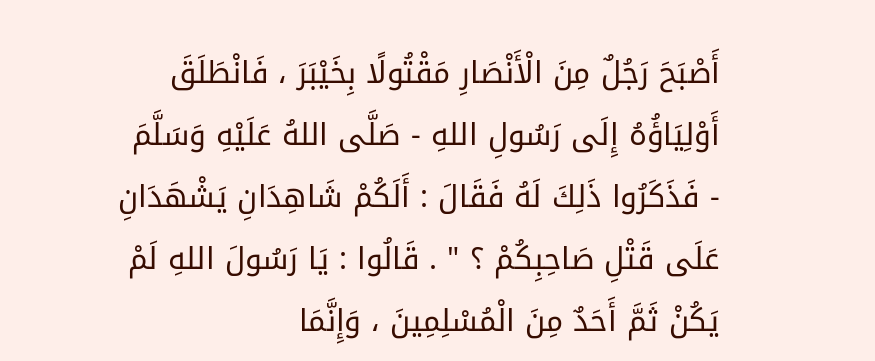أَصْبَحَ رَجُلٌ مِنَ الْأَنْصَارِ مَقْتُولًا بِخَيْبَرَ ، فَانْطَلَقَ أَوْلِيَاؤُهُ إِلَى رَسُولِ اللهِ - صَلَّى اللهُ عَلَيْهِ وَسَلَّمَ - فَذَكَرُوا ذَلِكَ لَهُ فَقَالَ : أَلَكُمْ شَاهِدَانِ يَشْهَدَانِ عَلَى قَتْلِ صَاحِبِكُمْ ؟ " . قَالُوا : يَا رَسُولَ اللهِ لَمْ يَكُنْ ثَمَّ أَحَدٌ مِنَ الْمُسْلِمِينَ ، وَإِنَّمَا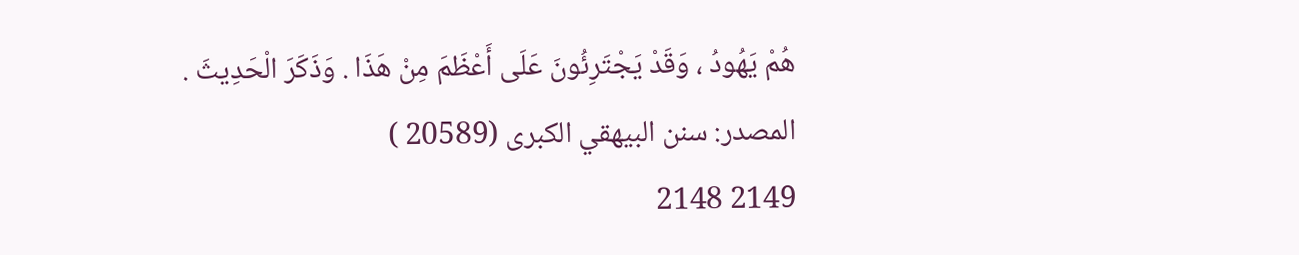هُمْ يَهُودُ ، وَقَدْ يَجْتَرِئُونَ عَلَى أَعْظَمَ مِنْ هَذَا . وَذَكَرَ الْحَدِيثَ .
المصدر: سنن البيهقي الكبرى (20589 )
2149 2148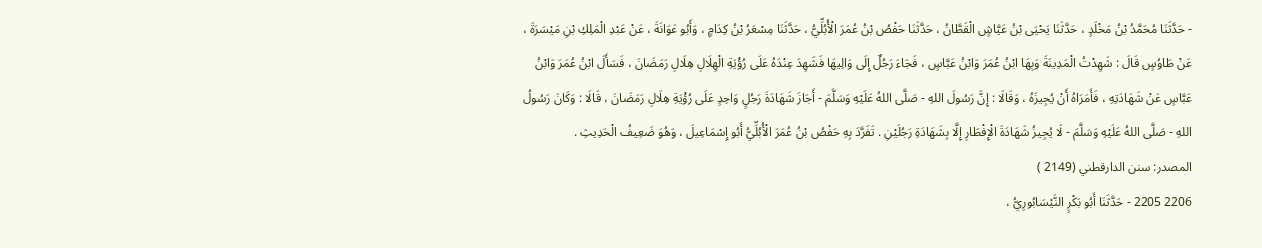- حَدَّثَنَا مُحَمَّدُ بْنُ مَخْلَدٍ ، حَدَّثَنَا يَحْيَى بْنُ عَيَّاشٍ الْقَطَّانُ ، حَدَّثَنَا حَفْصُ بْنُ عُمَرَ الْأُبُلِّيُّ ، حَدَّثَنَا مِسْعَرُ بْنُ كِدَامٍ ، وَأَبُو عَوَانَةَ ، عَنْ عَبْدِ الْمَلِكِ بْنِ مَيْسَرَةَ ، عَنْ طَاوُسٍ قَالَ : شَهِدْتُ الْمَدِينَةَ وَبِهَا ابْنُ عُمَرَ وَابْنُ عَبَّاسٍ ، فَجَاءَ رَجُلٌ إِلَى وَالِيهَا فَشَهِدَ عِنْدَهُ عَلَى رُؤْيَةِ الْهِلَالِ هِلَالِ رَمَضَانَ ، فَسَأَلَ ابْنُ عُمَرَ وَابْنُ عَبَّاسٍ عَنْ شَهَادَتِهِ ، فَأَمَرَاهُ أَنْ يُجِيزَهُ ، وَقَالَا : إِنَّ رَسُولَ اللهِ - صَلَّى اللهُ عَلَيْهِ وَسَلَّمَ - أَجَازَ شَهَادَةَ رَجُلٍ وَاحِدٍ عَلَى رُؤْيَةِ هِلَالِ رَمَضَانَ ، قَالَا : وَكَانَ رَسُولُ اللهِ - صَلَّى اللهُ عَلَيْهِ وَسَلَّمَ - لَا يُجِيزُ شَهَادَةَ الْإِفْطَارِ إِلَّا بِشَهَادَةِ رَجُلَيْنِ . تَفَرَّدَ بِهِ حَفْصُ بْنُ عُمَرَ الْأُبُلِّيُّ أَبُو إِسْمَاعِيلَ ، وَهُوَ ضَعِيفُ الْحَدِيثِ .
المصدر: سنن الدارقطني (2149 )
2206 2205 - حَدَّثَنَا أَبُو بَكْرٍ النَّيْسَابُورِيُّ ،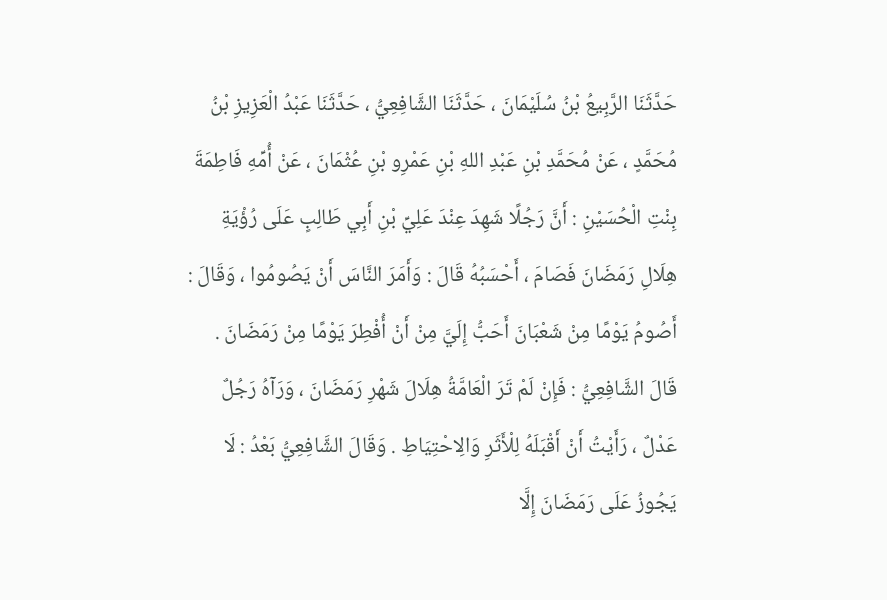حَدَّثَنَا الرَّبِيعُ بْنُ سُلَيْمَانَ ، حَدَّثَنَا الشَّافِعِيُّ ، حَدَّثَنَا عَبْدُ الْعَزِيزِ بْنُ مُحَمَّدٍ ، عَنْ مُحَمَّدِ بْنِ عَبْدِ اللهِ بْنِ عَمْرِو بْنِ عُثْمَانَ ، عَنْ أُمِّهِ فَاطِمَةَ بِنْتِ الْحُسَيْنِ : أَنَّ رَجُلًا شَهِدَ عِنْدَ عَلِيِّ بْنِ أَبِي طَالِبٍ عَلَى رُؤْيَةِ هِلَالِ رَمَضَانَ فَصَامَ ، أَحْسَبُهُ قَالَ : وَأَمَرَ النَّاسَ أَنْ يَصُومُوا ، وَقَالَ : أَصُومُ يَوْمًا مِنْ شَعْبَانَ أَحَبُّ إِلَيَّ مِنْ أَنْ أُفْطِرَ يَوْمًا مِنْ رَمَضَانَ . قَالَ الشَّافِعِيُّ : فَإِنْ لَمْ تَرَ الْعَامَّةُ هِلَالَ شَهْرِ رَمَضَانَ ، وَرَآهُ رَجُلٌ عَدْلٌ ، رَأَيْتُ أَنْ أَقْبَلَهُ لِلْأَثَرِ وَالِاحْتِيَاطِ . وَقَالَ الشَّافِعِيُّ بَعْدُ : لَا يَجُوزُ عَلَى رَمَضَانَ إِلَّا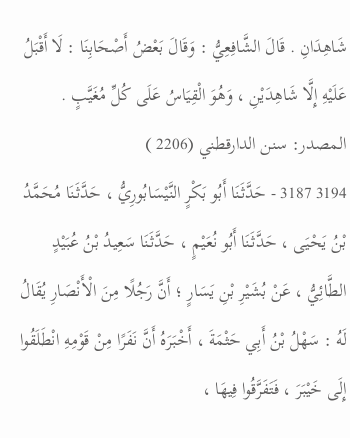شَاهِدَانِ . قَالَ الشَّافِعِيُّ : وَقَالَ بَعْضُ أَصْحَابِنَا : لَا أَقْبَلُ عَلَيْهِ إِلَّا شَاهِدَيْنِ ، وَهُوَ الْقِيَاسُ عَلَى كُلِّ مُغَيَّبٍ .
المصدر: سنن الدارقطني (2206 )
3194 3187 - حَدَّثَنَا أَبُو بَكْرٍ النَّيْسَابُورِيُّ ، حَدَّثَنَا مُحَمَّدُ بْنُ يَحْيَى ، حَدَّثَنَا أَبُو نُعَيْمٍ ، حَدَّثَنَا سَعِيدُ بْنُ عُبَيْدٍ الطَّائِيُّ ، عَنْ بُشَيْرِ بْنِ يَسَارٍ ؛ أَنَّ رَجُلًا مِنَ الْأَنْصَارِ يُقَالُ لَهُ : سَهْلُ بْنُ أَبِي حَثْمَةَ ، أَخْبَرَهُ أَنَّ نَفَرًا مِنْ قَوْمِهِ انْطَلَقُوا إِلَى خَيْبَرَ ، فَتَفَرَّقُوا فِيهَا ،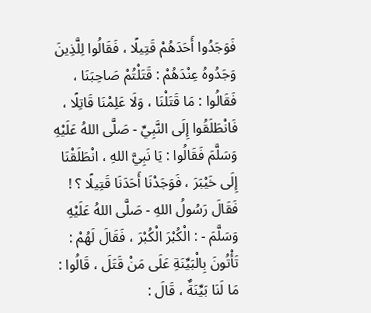فَوَجَدُوا أَحَدَهُمْ قَتِيلًا ، فَقَالُوا لِلَّذِينَ وَجَدُوهُ عِنْدَهُمْ : قَتَلْتُمْ صَاحِبَنَا ، فَقَالُوا : مَا قَتَلْنَا ، وَلَا عَلِمْنَا قَاتِلًا ، فَانْطَلَقُوا إِلَى النَّبِيِّ - صَلَّى اللهُ عَلَيْهِ وَسَلَّمَ فَقَالُوا : يَا نَبِيَّ اللهِ ، انْطَلَقْنَا إِلَى خَيْبَرَ ، فَوَجَدْنَا أَحَدَنَا قَتِيلًا ؟ ! فَقَالَ رَسُولُ اللهِ - صَلَّى اللهُ عَلَيْهِ وَسَلَّمَ - : الْكُبْرَ الْكُبْرَ ، فَقَالَ لَهُمْ : تَأْتُونَ بِالْبَيِّنَةِ عَلَى مَنْ قَتَلَ ، قَالُوا : مَا لَنَا بَيِّنَةٌ ، قَالَ :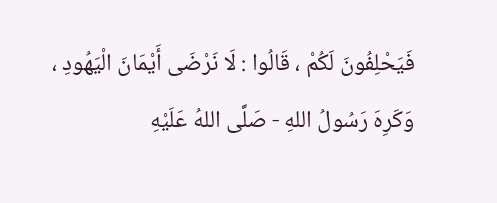فَيَحْلِفُونَ لَكُمْ ، قَالُوا : لَا نَرْضَى أَيْمَانَ الْيَهُودِ ، وَكَرِهَ رَسُولُ اللهِ - صَلَّى اللهُ عَلَيْهِ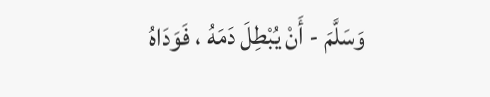وَسَلَّمَ - أَنْ يُبْطِلَ دَمَهُ ، فَوَدَاهُ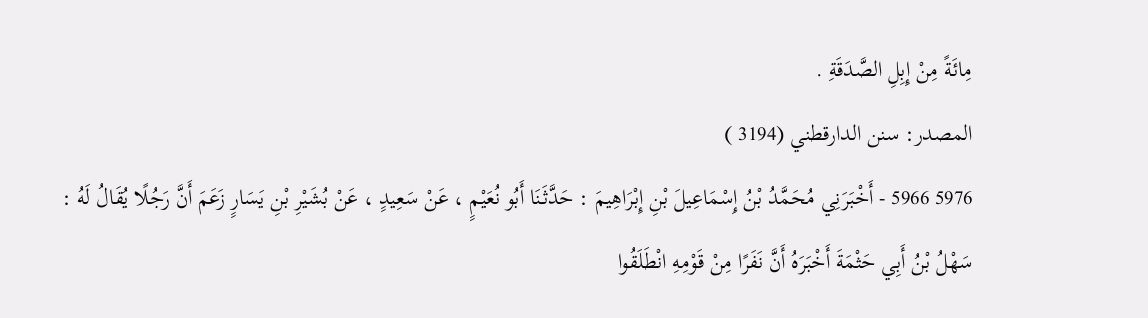مِائَةً مِنْ إِبِلِ الصَّدَقَةِ .
المصدر: سنن الدارقطني (3194 )
5976 5966 - أَخْبَرَنِي مُحَمَّدُ بْنُ إِسْمَاعِيلَ بْنِ إِبْرَاهِيمَ : حَدَّثَنَا أَبُو نُعَيْمٍ ، عَنْ سَعِيدٍ ، عَنْ بُشَيْرِ بْنِ يَسَارٍ زَعَمَ أَنَّ رَجُلًا يُقَالُ لَهُ : سَهْلُ بْنُ أَبِي حَثْمَةَ أَخْبَرَهُ أَنَّ نَفَرًا مِنْ قَوْمِهِ انْطَلَقُوا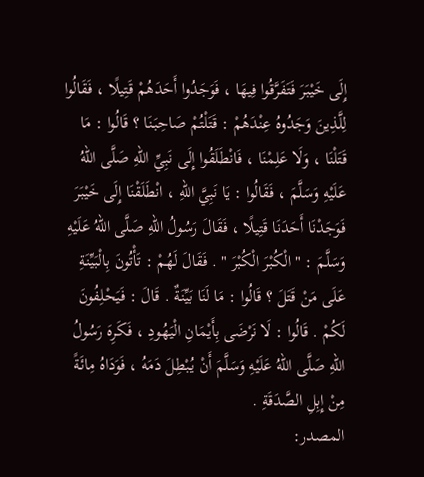إِلَى خَيْبَرَ فَتَفَرَّقُوا فِيهَا ، فَوَجَدُوا أَحَدَهُمْ قَتِيلًا ، فَقَالُوا لِلَّذِينَ وَجَدُوهُ عِنْدَهُمْ : قَتَلْتُمْ صَاحِبَنَا ؟ قَالُوا : مَا قَتَلْنَا ، وَلَا عَلِمْنَا ، فَانْطَلَقُوا إِلَى نَبِيِّ اللهِ صَلَّى اللهُ عَلَيْهِ وَسَلَّمَ ، فَقَالُوا : يَا نَبِيَّ اللهِ ، انْطَلَقْنَا إِلَى خَيْبَرَ فَوَجَدْنَا أَحَدَنَا قَتِيلًا ، فَقَالَ رَسُولُ اللهِ صَلَّى اللهُ عَلَيْهِ وَسَلَّمَ : " الْكُبْرَ الْكُبْرَ " . فَقَالَ لَهُمْ : تَأْتُونَ بِالْبَيِّنَةِ عَلَى مَنْ قَتَلَ ؟ قَالُوا : مَا لَنَا بَيِّنَةٌ . قَالَ : فَيَحْلِفُونَ لَكُمْ . قَالُوا : لَا نَرْضَى بِأَيْمَانِ الْيَهُودِ ، فَكَرِهَ رَسُولُ اللهِ صَلَّى اللهُ عَلَيْهِ وَسَلَّمَ أَنْ يُبْطِلَ دَمَهُ ، فَوَدَاهُ مِائَةً مِنْ إِبِلِ الصَّدَقَةِ .
المصدر: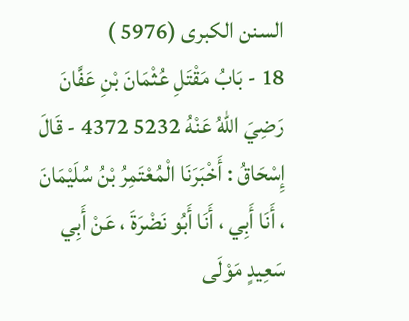السنن الكبرى (5976 )
18 - بَابُ مَقْتَلِ عُثْمَانَ بْنِ عَفَّانَ رَضِيَ اللهُ عَنْهُ 5232 4372 - قَالَ إِسْحَاقُ : أَخْبَرَنَا الْمُعْتَمِرُ بْنُ سُلَيْمَانَ ، أَنَا أَبِي ، أَنَا أَبُو نَضْرَةَ ، عَنْ أَبِي سَعِيدٍ مَوْلَى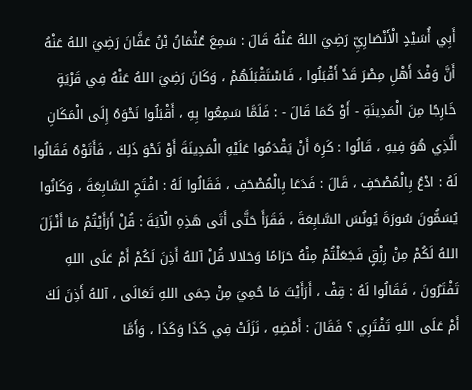أَبِي أُسَيْدٍ الْأَنْصَارِيِّ رَضِيَ اللهُ عَنْهُ قَالَ : سَمِعَ عُثْمَانُ بْنُ عَفَّانَ رَضِيَ اللهُ عَنْهُ أَنَّ وَفْدَ أَهْلِ مِصْرَ قَدْ أَقْبَلُوا ، فَاسْتَقْبَلَهُمْ ، وَكَانَ رَضِيَ اللهُ عَنْهُ فِي قَرْيَةٍ خَارِجًا مِنَ الْمَدِينَةِ - أَوْ كَمَا قَالَ - : فَلَمَّا سَمِعُوا بِهِ ، أَقْبَلُوا نَحْوَهُ إِلَى الْمَكَانِ الَّذِي هُوَ فِيهِ ، قَالُوا : كَرِهَ أَنْ يَقْدَمُوا عَلَيْهِ الْمَدِينَةَ أَوْ نَحْوَ ذَلِكَ ، فَأَتَوْهُ فَقَالُوا لَهُ : ادْعُ بِالْمُصْحَفِ ، قَالَ : فَدَعَا بِالْمُصْحَفِ ، فَقَالُوا لَهُ : افْتَحِ السَّابِعَةَ ، وَكَانُوا يُسَمُّونَ سُورَةَ يُونُسَ السَّابِعَةَ ، فَقَرَأَ حَتَّى أَتَى هَذِهِ الْآيَةَ : قُلْ أَرَأَيْتُمْ مَا أَنْـزَلَ اللهُ لَكُمْ مِنْ رِزْقٍ فَجَعَلْتُمْ مِنْهُ حَرَامًا وَحَلالا قُلْ آللهُ أَذِنَ لَكُمْ أَمْ عَلَى اللهِ تَفْتَرُونَ ، فَقَالُوا لَهُ : قِفْ ، أَرَأَيْتَ مَا حُمِيَ مِنْ حِمَى اللهِ تَعَالَى ، آللهُ أَذِنَ لَكَ أَمْ عَلَى اللهِ تَفْتَرِي ؟ فَقَالَ : أَمْضِهِ ، نَزَلَتْ فِي كَذَا وَكَذَا ، وَأَمَّا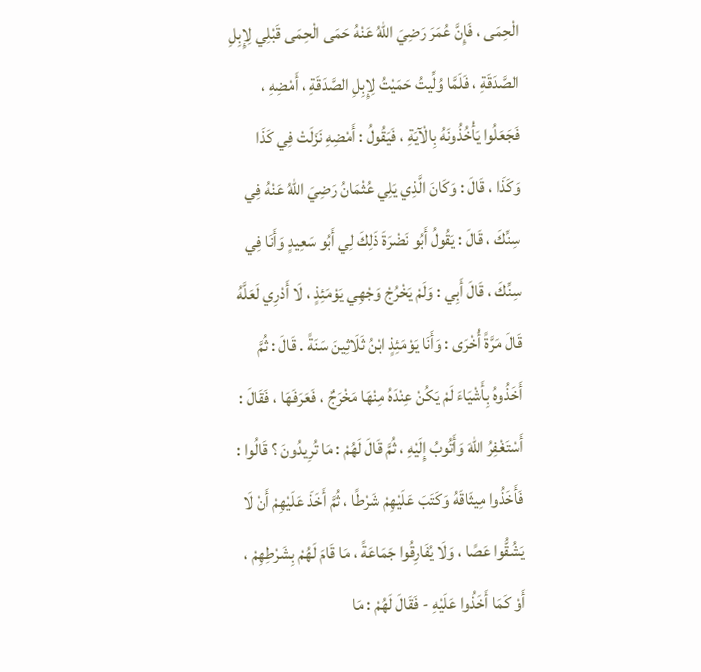الْحِمَى ، فَإِنَّ عُمَرَ رَضِيَ اللهُ عَنْهُ حَمَى الْحِمَى قَبْلِي لِإِبِلِ الصَّدَقَةِ ، فَلَمَّا وُلِّيتُ حَمَيْتُ لِإِبِلِ الصَّدَقَةِ ، أَمْضِهِ ، فَجَعَلُوا يَأْخُذُونَهُ بِالْآيَةِ ، فَيَقُولُ : أَمْضِهِ نَزَلَتْ فِي كَذَا وَكَذَا ، قَالَ : وَكَانَ الَّذِي يَلِي عُثْمَانُ رَضِيَ اللهُ عَنْهُ فِي سِنِّكَ ، قَالَ : يَقُولُ أَبُو نَضْرَةَ ذَلِكَ لِي أَبُو سَعِيدٍ وَأَنَا فِي سِنِّكَ ، قَالَ أَبِي : وَلَمْ يَخْرُجْ وَجْهِي يَوْمَئِذٍ ، لَا أَدْرِي لَعَلَّهُ قَالَ مَرَّةً أُخْرَى : وَأَنَا يَوْمَئِذٍ ابْنُ ثَلَاثِينَ سَنَةً . قَالَ : ثُمَّ أَخَذُوهُ بِأَشْيَاءَ لَمْ يَكُنْ عِنْدَهُ مِنْهَا مَخْرَجٌ ، فَعَرَفَهَا ، فَقَالَ : أَسْتَغْفِرُ اللهَ وَأَتُوبُ إِلَيْهِ ، ثُمَّ قَالَ لَهُمْ : مَا تُرِيدُونَ ؟ قَالُوا : فَأَخَذُوا مِيثَاقَهُ وَكَتَبَ عَلَيْهِمْ شَرْطًا ، ثُمَّ أَخَذَ عَلَيْهِمْ أَنْ لَا يَشُقُّوا عَصًا ، وَلَا يُفَارِقُوا جَمَاعَةً ، مَا قَامَ لَهُمْ بِشَرْطِهِمْ ، أَوْ كَمَا أَخَذُوا عَلَيْهِ - فَقَالَ لَهُمْ : مَا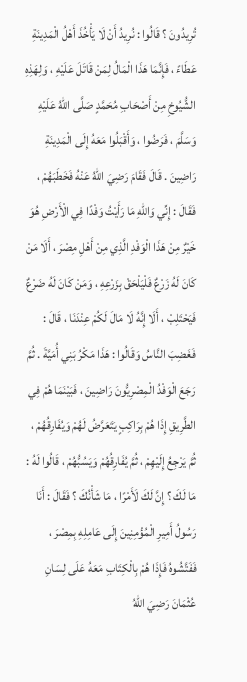تُرِيدُونَ ؟ قَالُوا : نُرِيدُ أَنْ لَا يَأْخُذَ أَهْلُ الْمَدِينَةِ عَطَاءً ، فَإِنَّمَا هَذَا الْمَالُ لِمَنْ قَاتَلَ عَلَيْهِ ، وَلِهَذِهِ الشُّيُوخِ مِنْ أَصْحَابِ مُحَمَّدٍ صَلَّى اللهُ عَلَيْهِ وَسَلَّمَ ، فَرَضُوا ، وَأَقْبَلُوا مَعَهُ إِلَى الْمَدِينَةِ رَاضِينَ . قَالَ فَقَامَ رَضِيَ اللهُ عَنْهُ فَخَطَبَهُمْ ، فَقَالَ : إِنِّي وَاللهِ مَا رَأَيْتُ وَفْدًا فِي الْأَرْضِ هُوَ خَيْرٌ مِنْ هَذَا الْوَفْدِ الَّذِي مِنْ أَهْلِ مِصْرَ ، أَلَا مَنْ كَانَ لَهُ زَرْعٌ فَلْيَلْحَقْ بِزَرْعِهِ ، وَمَنْ كَانَ لَهُ ضَرْعٌ فَيَحْتَلِبْ ، أَلَا إِنَّهُ لَا مَالَ لَكُمْ عِنْدَنَا ، قَالَ : فَغَضِبَ النَّاسُ وَقَالُوا : هَذَا مَكْرُ بَنِي أُمَيَّةَ . ثُمَّ رَجَعَ الْوَفْدُ الْمِصْرِيُّونَ رَاضِينَ ، فَبَيْنَمَا هُمْ فِي الطَّرِيقِ إِذَا هُمْ بِرَاكِبٍ يَتَعَرَّضُ لَهُمْ وَيُفَارِقُهُمْ ، ثُمَّ يَرْجِعُ إِلَيْهِمْ ، ثُمَّ يُفَارِقُهُمْ وَيَسُبُّهُمْ ، قَالُوا لَهُ : مَا لَكَ ؟ إِنَّ لَكَ لَأَمْرًا ، مَا شَأْنُكَ ؟ فَقَالَ : أَنَا رَسُولُ أَمِيرِ الْمُؤْمِنِينَ إِلَى عَامِلِهِ بِمِصْرَ ، فَفَتَّشُوهُ فَإِذَا هُمْ بِالْكِتَابِ مَعَهُ عَلَى لِسَانِ عُثْمَانَ رَضِيَ اللهُ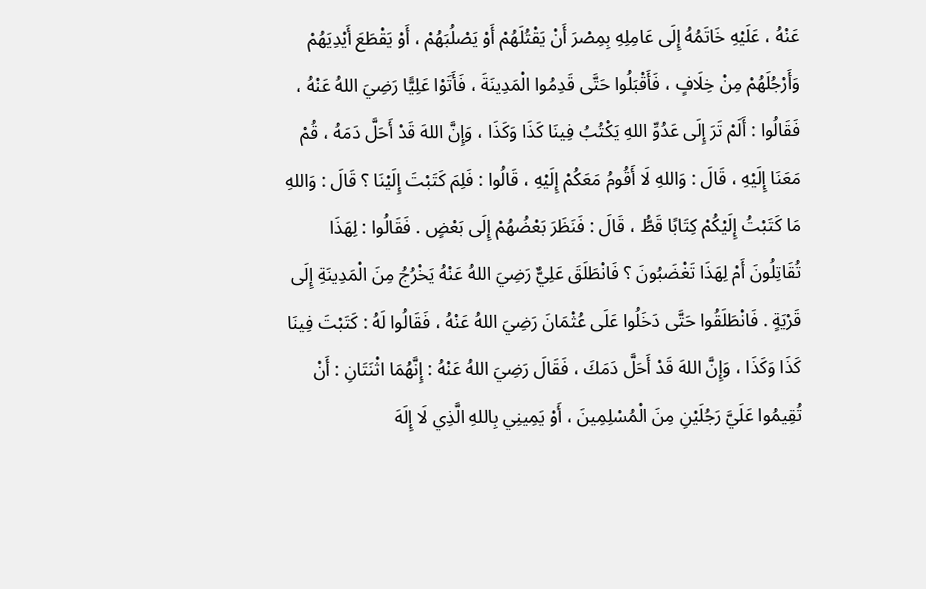عَنْهُ ، عَلَيْهِ خَاتَمُهُ إِلَى عَامِلِهِ بِمِصْرَ أَنْ يَقْتُلَهُمْ أَوْ يَصْلُبَهُمْ ، أَوْ يَقْطَعَ أَيْدِيَهُمْ وَأَرْجُلَهُمْ مِنْ خِلَافٍ ، فَأَقْبَلُوا حَتَّى قَدِمُوا الْمَدِينَةَ ، فَأَتَوْا عَلِيًّا رَضِيَ اللهُ عَنْهُ ، فَقَالُوا : أَلَمْ تَرَ إِلَى عَدُوِّ اللهِ يَكْتُبُ فِينَا كَذَا وَكَذَا ، وَإِنَّ اللهَ قَدْ أَحَلَّ دَمَهُ ، قُمْ مَعَنَا إِلَيْهِ ، قَالَ : وَاللهِ لَا أَقُومُ مَعَكُمْ إِلَيْهِ ، قَالُوا : فَلِمَ كَتَبْتَ إِلَيْنَا ؟ قَالَ : وَاللهِ مَا كَتَبْتُ إِلَيْكُمْ كِتَابًا قَطُّ ، قَالَ : فَنَظَرَ بَعْضُهُمْ إِلَى بَعْضٍ . فَقَالُوا : لِهَذَا تُقَاتِلُونَ أَمْ لِهَذَا تَغْضَبُونَ ؟ فَانْطَلَقَ عَلِيٌّ رَضِيَ اللهُ عَنْهُ يَخْرُجُ مِنَ الْمَدِينَةِ إِلَى قَرْيَةٍ . فَانْطَلَقُوا حَتَّى دَخَلُوا عَلَى عُثْمَانَ رَضِيَ اللهُ عَنْهُ ، فَقَالُوا لَهُ : كَتَبْتَ فِينَا كَذَا وَكَذَا ، وَإِنَّ اللهَ قَدْ أَحَلَّ دَمَكَ ، فَقَالَ رَضِيَ اللهُ عَنْهُ : إِنَّهُمَا اثْنَتَانِ : أَنْ تُقِيمُوا عَلَيَّ رَجُلَيْنِ مِنَ الْمُسْلِمِينَ ، أَوْ يَمِينِي بِاللهِ الَّذِي لَا إِلَهَ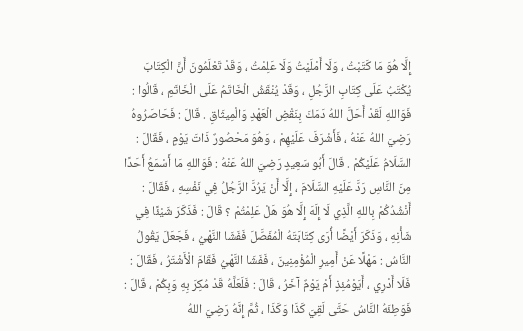إِلَّا هُوَ مَا كَتَبْتُ ، وَلَا أَمْلَيْتُ وَلَا عَلِمْتُ ، وَقَدْ تَعْلَمُونَ أَنَّ الْكِتَابَ يُكْتَبُ عَلَى كِتَابِ الرَّجُلِ ، وَقَدْ يُنْقَشُ الْخَاتَمُ عَلَى الْخَاتَمِ ، قَالُوا : فَوَاللهِ لَقَدْ أَحَلَّ اللهُ دَمَكَ بِنَقْضِ الْعَهْدِ وَالْمِيثَاقِ . قَالَ : فَحَاصَرُوهُ رَضِيَ اللهُ عَنْهُ ، فَأَشْرَفَ عَلَيْهِمْ ، وَهُوَ مَحْصُورٌ ذَاتَ يَوْمٍ ، فَقَالَ : السَّلَامُ عَلَيْكُمْ . قَالَ أَبُو سَعِيدٍ رَضِيَ اللهُ عَنْهُ : فَوَاللهِ مَا أَسْمَعُ أَحَدًا مِنَ النَّاسِ رَدَّ عَلَيْهِ السَّلَامَ ، إِلَّا أَنْ يَرُدَّ الرَّجُلُ فِي نَفْسِهِ ، فَقَالَ : أَنْشُدُكُمْ بِاللهِ الَّذِي لَا إِلَهَ إِلَّا هُوَ هَلْ عَلِمْتُمْ ؟ قَالَ : فَذَكَرَ شَيْئًا فِي شَأْنِهِ ، وَذَكَرَ أَيْضًا أُرَى كِتَابَتَهُ الْمُفَصَّلَ فَفَشَا النَّهْيُ ، فَجَعَلَ يَقُولُ النَّاسُ : مَهْلًا عَنْ أَمِيرِ الْمُؤْمِنِينَ ، فَفَشَا النَّهْيُ فَقَامَ الْأَشْتَرُ ، فَقَالَ : فَلَا أَدْرِي ، أَيَوْمُئِذٍ أَمْ يَوْمٌ آخَرُ ، قَالَ : فَلَعَلَّهُ قَدْ مُكِرَ بِهِ وَبِكُمْ ، قَالَ : فَوَطِئَهُ النَّاسُ حَتَّى لَقِيَ كَذَا وَكَذَا ، ثُمَّ إِنَّهُ رَضِيَ اللهُ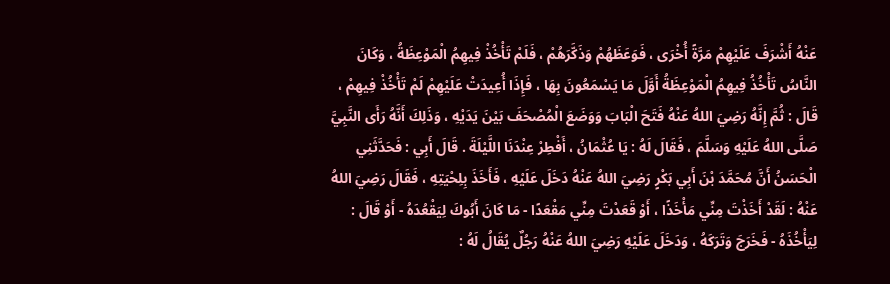عَنْهُ أَشْرَفَ عَلَيْهِمْ مَرَّةً أُخْرَى ، فَوَعَظَهُمْ وَذَكَّرَهُمْ ، فَلَمْ تَأْخُذْ فِيهِمُ الْمَوْعِظَةُ ، وَكَانَ النَّاسُ تَأْخُذُ فِيهِمُ الْمَوْعِظَةُ أَوَّلَ مَا يَسْمَعُونَ بِهَا ، فَإِذَا أُعِيدَتْ عَلَيْهِمْ لَمْ تَأْخُذْ فِيهِمْ ، قَالَ : ثُمَّ إِنَّهُ رَضِيَ اللهُ عَنْهُ فَتَحَ الْبَابَ وَوَضَعَ الْمُصْحَفَ بَيْنَ يَدَيْهِ ، وَذَلِكَ أَنَّهُ رَأَى النَّبِيَّ صَلَّى اللهُ عَلَيْهِ وَسَلَّمَ ، فَقَالَ لَهُ : يَا عُثْمَانُ ، أَفْطِرْ عِنْدَنَا اللَّيْلَةَ . قَالَ أَبِي : فَحَدَّثَنِي الْحَسَنُ أَنَّ مُحَمَّدَ بْنَ أَبِي بَكْرٍ رَضِيَ اللهُ عَنْهُ دَخَلَ عَلَيْهِ ، فَأَخَذَ بِلِحْيَتِهِ ، فَقَالَ رَضِيَ اللهُ عَنْهُ : لَقَدْ أَخَذْتَ مِنِّي مَأْخَذًا ، أَوْ قَعَدْتَ مِنِّي مَقْعَدًا - مَا كَانَ أَبُوكَ لِيَقْعُدَهُ - أَوْ قَالَ : لِيَأْخُذَهُ - فَخَرَجَ وَتَرَكَهُ ، وَدَخَلَ عَلَيْهِ رَضِيَ اللهُ عَنْهُ رَجُلٌ يُقَالُ لَهُ :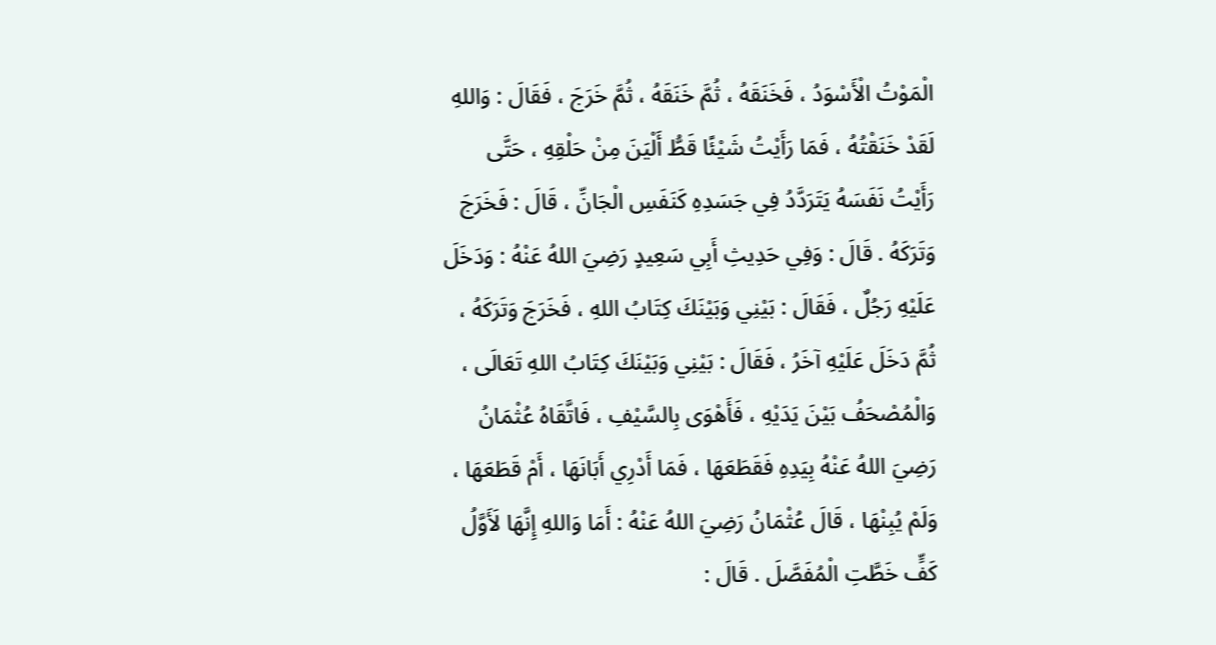الْمَوْتُ الْأَسْوَدُ ، فَخَنَقَهُ ، ثُمَّ خَنَقَهُ ، ثُمَّ خَرَجَ ، فَقَالَ : وَاللهِ لَقَدْ خَنَقْتُهُ ، فَمَا رَأَيْتُ شَيْئًا قَطُّ أَلْيَنَ مِنْ حَلْقِهِ ، حَتَّى رَأَيْتُ نَفَسَهُ يَتَرَدَّدُ فِي جَسَدِهِ كَنَفَسِ الْجَانِّ ، قَالَ : فَخَرَجَ وَتَرَكَهُ . قَالَ : وَفِي حَدِيثِ أَبِي سَعِيدٍ رَضِيَ اللهُ عَنْهُ : وَدَخَلَ عَلَيْهِ رَجُلٌ ، فَقَالَ : بَيْنِي وَبَيْنَكَ كِتَابُ اللهِ ، فَخَرَجَ وَتَرَكَهُ ، ثُمَّ دَخَلَ عَلَيْهِ آخَرُ ، فَقَالَ : بَيْنِي وَبَيْنَكَ كِتَابُ اللهِ تَعَالَى ، وَالْمُصْحَفُ بَيْنَ يَدَيْهِ ، فَأَهْوَى بِالسَّيْفِ ، فَاتَّقَاهُ عُثْمَانُ رَضِيَ اللهُ عَنْهُ بِيَدِهِ فَقَطَعَهَا ، فَمَا أَدْرِي أَبَانَهَا ، أَمْ قَطَعَهَا ، وَلَمْ يُبِنْهَا ، قَالَ عُثْمَانُ رَضِيَ اللهُ عَنْهُ : أَمَا وَاللهِ إِنَّهَا لَأَوَّلُ كَفٍّ خَطَّتِ الْمُفَصَّلَ . قَالَ :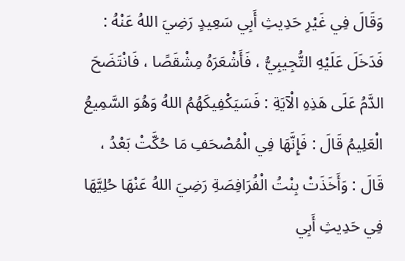وَقَالَ فِي غَيْرِ حَدِيثِ أَبِي سَعِيدٍ رَضِيَ اللهُ عَنْهُ : فَدَخَلَ عَلَيْهِ التُّجِيبِيُّ ، فَأَشْعَرَهُ مِشْقَصًا ، فَانْتَضَحَ الدَّمُ عَلَى هَذِهِ الْآيَةِ : فَسَيَكْفِيكَهُمُ اللهُ وَهُوَ السَّمِيعُ الْعَلِيمُ قَالَ : فَإِنَّهَا فِي الْمُصْحَفِ مَا حُكَّتْ بَعْدُ ، قَالَ : وَأَخَذَتْ بِنْتُ الْفُرَافِصَةِ رَضِيَ اللهُ عَنْهَا حُلِيَّهَا فِي حَدِيثِ أَبِي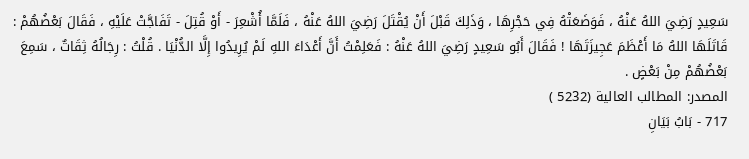سَعِيدٍ رَضِيَ اللهُ عَنْهُ ، فَوَضَعَتْهُ فِي حَجْرِهَا ، وَذَلِكَ قَبْلَ أَنْ يُقْتَلَ رَضِيَ اللهُ عَنْهُ ، فَلَمَّا أُشْعِرَ - أَوْ قُتِلَ - تَفَاجَّتْ عَلَيْهِ ، فَقَالَ بَعْضُهُمْ : قَاتَلَهَا اللهُ مَا أَعْظَمَ عَجِيزَتَهَا ! فَقَالَ أَبُو سَعِيدٍ رَضِيَ اللهُ عَنْهُ : فَعَلِمْتُ أَنَّ أَعْدَاءَ اللهِ لَمْ يُرِيدُوا إِلَّا الدُّنْيَا . قُلْتُ : رِجَالُهُ ثِقَاتٌ ، سَمِعَ بَعْضُهُمْ مِنْ بَعْضٍ .
المصدر: المطالب العالية (5232 )
717 - بَابُ بَيَانِ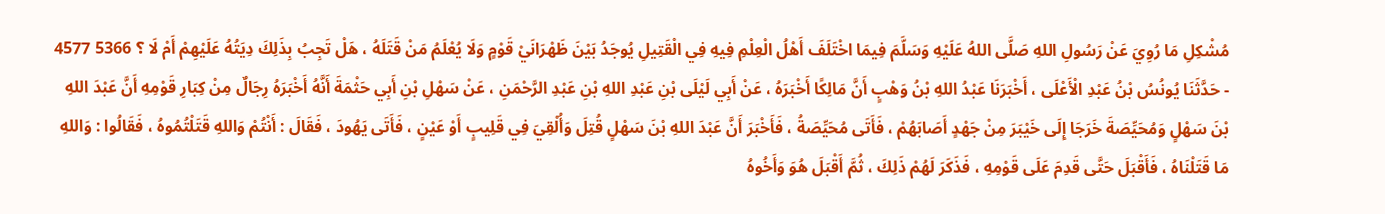مُشْكِلِ مَا رُوِيَ عَنْ رَسُولِ اللهِ صَلَّى اللهُ عَلَيْهِ وَسَلَّمَ فِيمَا اخْتَلَفَ أَهْلُ الْعِلْمِ فِيهِ فِي الْقَتِيلِ يُوجَدُ بَيْنَ ظَهْرَانَيْ قَوْمٍ وَلَا يُعْلَمُ مَنْ قَتَلَهُ ، هَلْ تَجِبُ بِذَلِكَ دِيَتُهُ عَلَيْهِمْ أَمْ لَا ؟ 5366 4577 - حَدَّثَنَا يُونُسُ بْنُ عَبْدِ الْأَعْلَى ، أَخْبَرَنَا عَبْدُ اللهِ بْنُ وَهْبٍ أَنَّ مَالِكًا أَخْبَرَهُ ، عَنْ أَبِي لَيْلَى بْنِ عَبْدِ اللهِ بْنِ عَبْدِ الرَّحْمَنِ ، عَنْ سَهْلِ بْنِ أَبِي حَثْمَةَ أَنَّهُ أَخْبَرَهُ رِجَالٌ مِنْ كِبَارِ قَوْمِهِ أَنَّ عَبْدَ اللهِ بْنَ سَهْلٍ وَمُحَيِّصَةَ خَرَجَا إِلَى خَيْبَرَ مِنْ جَهْدٍ أَصَابَهُمْ ، فَأَتَى مُحَيِّصَةُ ، فَأَخْبَرَ أَنَّ عَبْدَ اللهِ بْنَ سَهْلٍ قُتِلَ وَأُلْقِيَ فِي قَلِيبٍ أَوْ عَيْنٍ ، فَأَتَى يَهُودَ ، فَقَالَ : أَنْتُمْ وَاللهِ قَتَلْتُمُوهُ ، فَقَالُوا : وَاللهِ مَا قَتَلْنَاهُ ، فَأَقْبَلَ حَتَّى قَدِمَ عَلَى قَوْمِهِ ، فَذَكَرَ لَهُمْ ذَلِكَ ، ثُمَّ أَقْبَلَ هُوَ وَأَخُوهُ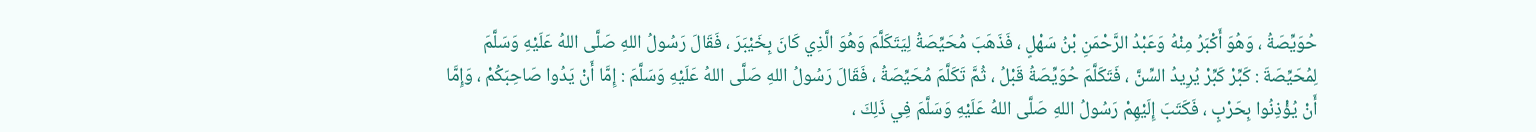حُوَيِّصَةُ ، وَهُوَ أَكْبَرُ مِنْهُ وَعَبْدُ الرَّحْمَنِ بْنُ سَهْلٍ ، فَذَهَبَ مُحَيِّصَةُ لِيَتَكَلَّمَ وَهُوَ الَّذِي كَانَ بِخَيْبَرَ ، فَقَالَ رَسُولُ اللهِ صَلَّى اللهُ عَلَيْهِ وَسَلَّمَ لِمُحَيِّصَةَ : كَبِّرْ كَبِّرْ يُرِيدُ السِّنَّ ، فَتَكَلَّمَ حُوَيِّصَةُ قَبْلُ ، ثُمَّ تَكَلَّمَ مُحَيِّصَةُ ، فَقَالَ رَسُولُ اللهِ صَلَّى اللهُ عَلَيْهِ وَسَلَّمَ : إِمَّا أَنْ يَدُوا صَاحِبَكُمْ ، وَإِمَّا أَنْ يُؤْذِنُوا بِحَرْبٍ ، فَكَتَبَ إِلَيْهِمْ رَسُولُ اللهِ صَلَّى اللهُ عَلَيْهِ وَسَلَّمَ فِي ذَلِكَ ،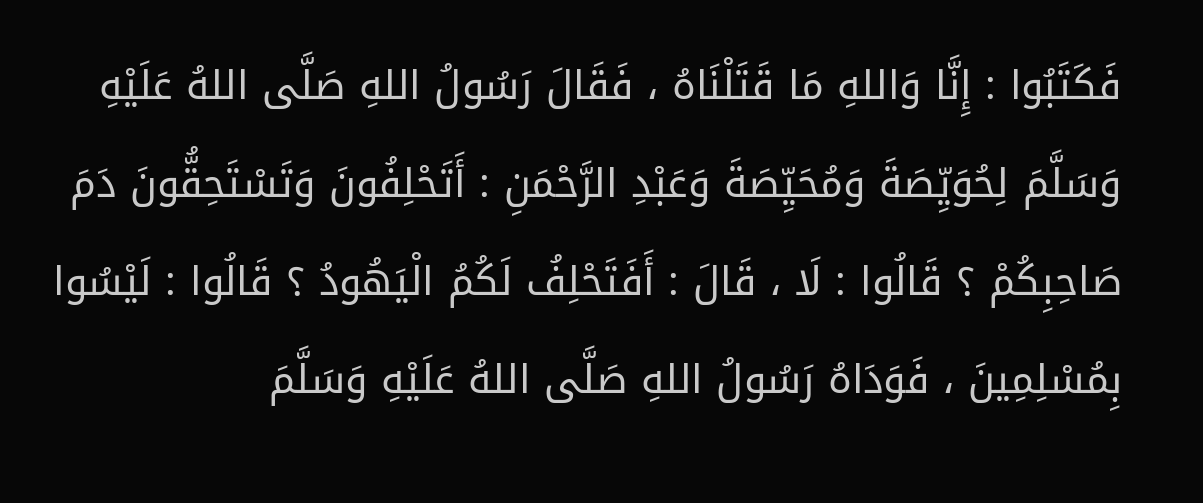فَكَتَبُوا : إِنَّا وَاللهِ مَا قَتَلْنَاهُ ، فَقَالَ رَسُولُ اللهِ صَلَّى اللهُ عَلَيْهِ وَسَلَّمَ لِحُوَيِّصَةَ وَمُحَيِّصَةَ وَعَبْدِ الرَّحْمَنِ : أَتَحْلِفُونَ وَتَسْتَحِقُّونَ دَمَ صَاحِبِكُمْ ؟ قَالُوا : لَا ، قَالَ : أَفَتَحْلِفُ لَكُمُ الْيَهُودُ ؟ قَالُوا : لَيْسُوا بِمُسْلِمِينَ ، فَوَدَاهُ رَسُولُ اللهِ صَلَّى اللهُ عَلَيْهِ وَسَلَّمَ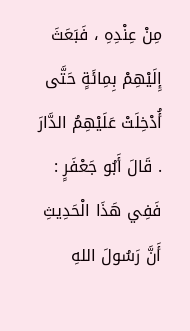مِنْ عِنْدِهِ ، فَبَعَثَ إِلَيْهِمْ بِمِائَةٍ حَتَّى أُدْخِلَتْ عَلَيْهِمُ الدَّارَ . قَالَ أَبُو جَعْفَرٍ : فَفِي هَذَا الْحَدِيثِ أَنَّ رَسُولَ اللهِ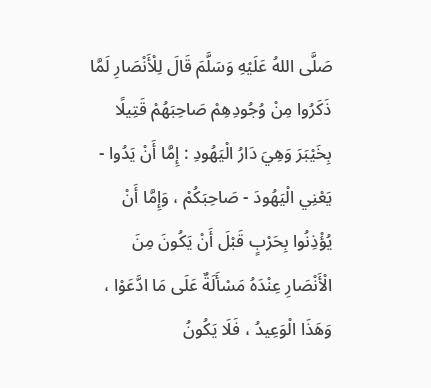صَلَّى اللهُ عَلَيْهِ وَسَلَّمَ قَالَ لِلْأَنْصَارِ لَمَّا ذَكَرُوا مِنْ وُجُودِهِمْ صَاحِبَهُمْ قَتِيلًا بِخَيْبَرَ وَهِيَ دَارُ الْيَهُودِ : إِمَّا أَنْ يَدُوا - يَعْنِي الْيَهُودَ - صَاحِبَكُمْ ، وَإِمَّا أَنْ يُؤْذِنُوا بِحَرْبٍ قَبْلَ أَنْ يَكُونَ مِنَ الْأَنْصَارِ عِنْدَهُ مَسْأَلَةٌ عَلَى مَا ادَّعَوْا ، وَهَذَا الْوَعِيدُ ، فَلَا يَكُونُ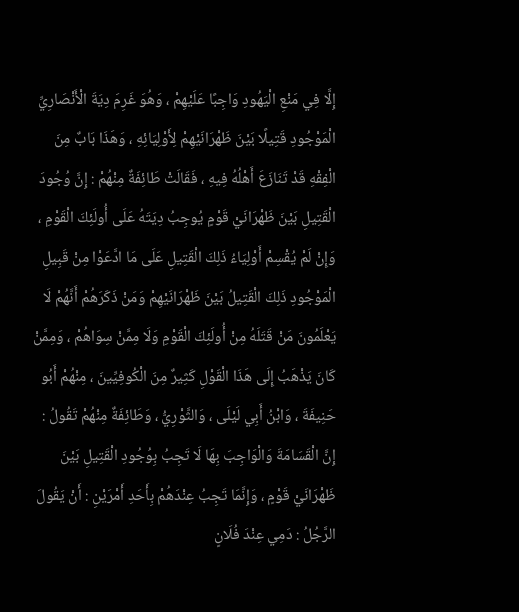إِلَّا فِي مَنْعِ الْيَهُودِ وَاجِبًا عَلَيْهِمْ ، وَهُوَ غَرِمَ دِيَةَ الْأَنْصَارِيِّ الْمَوْجُودِ قَتِيلًا بَيْنَ ظَهْرَانَيْهِمْ لِأَوْلِيَائِهِ ، وَهَذَا بَابٌ مِنَ الْفِقْهِ قَدْ تَنَازَعَ أَهْلُهُ فِيهِ ، فَقَالَتْ طَائِفَةٌ مِنْهُمْ : إِنَّ وُجُودَ الْقَتِيلِ بَيْنَ ظَهْرَانَيْ قَوْمٍ يُوجِبُ دِيَتَهُ عَلَى أُولَئِكَ الْقَوْمِ ، وَإِنْ لَمْ يُقْسِمْ أَوْلِيَاءُ ذَلِكَ الْقَتِيلِ عَلَى مَا ادَّعَوْا مِنْ قَبِيلِ الْمَوْجُودِ ذَلِكَ الْقَتِيلُ بَيْنَ ظَهْرَانَيْهِمْ وَمَنْ ذَكَرَهُمْ أَنَّهُمْ لَا يَعْلَمُونَ مَنْ قَتَلَهُ مِنْ أُولَئِكَ الْقَوْمِ وَلَا مِمَّنْ سِوَاهُمْ ، وَمِمَّنْ كَانَ يَذْهَبُ إِلَى هَذَا الْقَوْلِ كَثِيرٌ مِنَ الْكُوفِيِّينَ ، مِنْهُمْ أَبُو حَنِيفَةَ ، وَابْنُ أَبِي لَيْلَى ، وَالثَّوْرِيُّ ، وَطَائِفَةٌ مِنْهُمْ تَقُولُ : إِنَّ الْقَسَامَةَ وَالْوَاجِبَ بِهَا لَا تَجِبُ بِوُجُودِ الْقَتِيلِ بَيْنَ ظَهْرَانَيْ قَوْمٍ ، وَإِنَّمَا تَجِبُ عِنْدَهُمْ بِأَحَدِ أَمْرَيْنِ : أَنْ يَقُولَ الرَّجُلُ : دَمِي عِنْدَ فُلَانٍ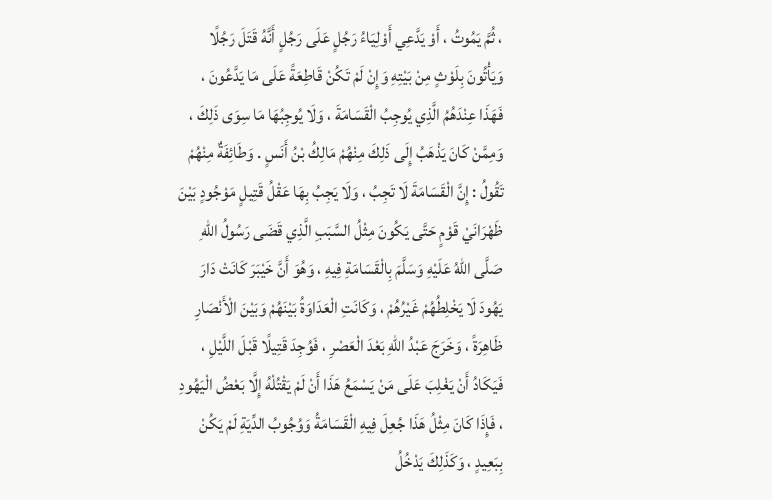، ثُمَّ يَمُوتُ ، أَوْ يَدَّعِي أَوْلِيَاءُ رَجُلٍ عَلَى رَجُلٍ أَنَّهُ قَتَلَ رَجُلًا وَيَأْتُونَ بِلَوْثٍ مِنْ بَيْتِهِ وَإِنْ لَمْ تَكُنْ قَاطِعَةً عَلَى مَا يَدَّعُونَ ، فَهَذَا عِنْدَهُمُ الَّذِي يُوجِبُ الْقَسَامَةَ ، وَلَا يُوجِبُهَا مَا سِوَى ذَلِكَ ، وَمِمَّنْ كَانَ يَذْهَبُ إِلَى ذَلِكَ مِنْهُمْ مَالِكُ بْنُ أَنَسٍ . وَطَائِفَةٌ مِنْهُمْ تَقُولُ : إِنَّ الْقَسَامَةَ لَا تَجِبُ ، وَلَا يَجِبُ بِهَا عَقْلُ قَتِيلٍ مَوْجُودٍ بَيْنَ ظَهْرَانَيْ قَوْمٍ حَتَّى يَكُونَ مِثْلُ السَّبَبِ الَّذِي قَضَى رَسُولُ اللهِ صَلَّى اللهُ عَلَيْهِ وَسَلَّمَ بِالْقَسَامَةِ فِيهِ ، وَهُوَ أَنَّ خَيْبَرَ كَانَتْ دَارَ يَهُودَ لَا يَخْلِطُهُمْ غَيْرُهُمْ ، وَكَانَتِ الْعَدَاوَةُ بَيْنَهُمْ وَبَيْنَ الْأَنْصَارِ ظَاهِرَةً ، وَخَرَجَ عَبْدُ اللهِ بَعْدَ الْعَصْرِ ، فَوُجِدَ قَتِيلًا قَبْلَ اللَّيْلِ ، فَيَكَادُ أَنْ يَغْلِبَ عَلَى مَنْ يَسْمَعُ هَذَا أَنْ لَمْ يَقْتُلْهُ إِلَّا بَعْضُ الْيَهُودِ ، فَإِذَا كَانَ مِثْلُ هَذَا جُعِلَ فِيهِ الْقَسَامَةُ وَوُجُوبُ الدِّيَةِ لَمْ يَكُنْ بِبَعِيدٍ ، وَكَذَلِكَ يَدْخُلُ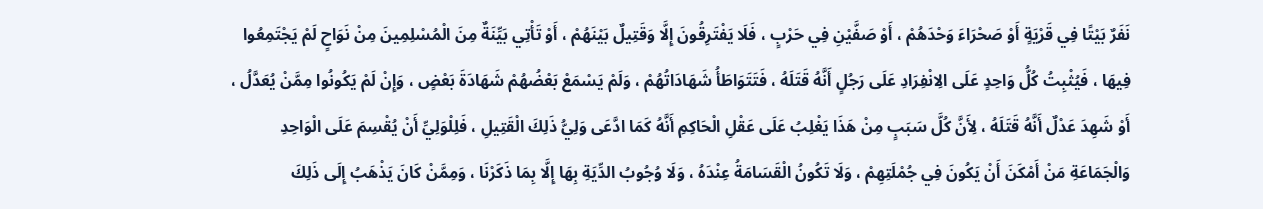نَفَرٌ بَيْتًا فِي قَرْيَةٍ أَوْ صَحْرَاءَ وَحْدَهُمْ ، أَوْ صَفَّيْنِ فِي حَرْبٍ ، فَلَا يَفْتَرِقُونَ إِلَّا وَقَتِيلٌ بَيْنَهُمْ ، أَوْ تَأْتِي بَيِّنَةٌ مِنَ الْمُسْلِمِينَ مِنْ نَوَاحٍ لَمْ يَجْتَمِعُوا فِيهَا ، فَيُثْبِتُ كُلُّ وَاحِدٍ عَلَى الِانْفِرَادِ عَلَى رَجُلٍ أَنَّهُ قَتَلَهُ ، فَتَتَوَاطَأُ شَهَادَاتُهُمْ ، وَلَمْ يَسْمَعْ بَعْضُهُمْ شَهَادَةَ بَعْضٍ ، وَإِنْ لَمْ يَكُونُوا مِمَّنْ يُعَدَّلُ ، أَوْ شَهِدَ عَدْلٌ أَنَّهُ قَتَلَهُ ، لِأَنَّ كُلَّ سَبَبٍ مِنْ هَذَا يَغْلِبُ عَلَى عَقْلِ الْحَاكِمِ أَنَّهُ كَمَا ادَّعَى وَلِيُّ ذَلِكَ الْقَتِيلِ ، فَلِلْوَلِيِّ أَنْ يُقْسِمَ عَلَى الْوَاحِدِ وَالْجَمَاعَةِ مَنْ أَمْكَنَ أَنْ يَكُونَ فِي جُمْلَتِهِمْ ، وَلَا تَكُونُ الْقَسَامَةُ عِنْدَهُ ، وَلَا وُجُوبُ الدِّيَةِ بِهَا إِلَّا بِمَا ذَكَرْنَا ، وَمِمَّنْ كَانَ يَذْهَبُ إِلَى ذَلِكَ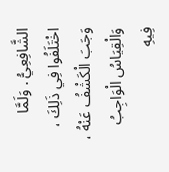الشَّافِعِيُّ . وَلَمَّا اخْتَلَفُوا فِي ذَلِكَ ، وَجَبَ الْكَشْفُ عَنْهُ ، وَالْقِيَاسُ الْوَاجِبُ فِيهِ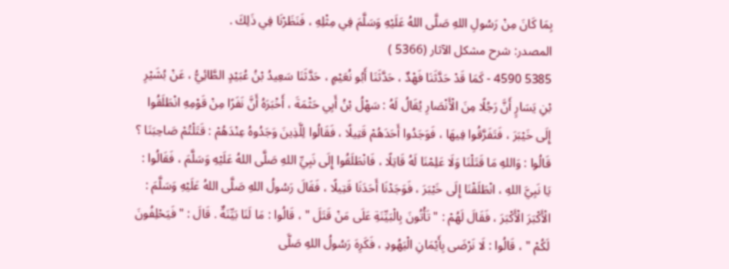بِمَا كَانَ مِنْ رَسُولِ اللهِ صَلَّى اللهُ عَلَيْهِ وَسَلَّمَ فِي مِثْلِهِ ، فَنَظَرْنَا فِي ذَلِكَ .
المصدر: شرح مشكل الآثار (5366 )
5385 4590 - كَمَا قَدْ حَدَّثَنَا فَهْدٌ ، حَدَّثَنَا أَبُو نُعَيْمٍ ، حَدَّثَنَا سَعِيدُ بْنُ عُبَيْدٍ الطَّائِيُّ ، عَنْ بُشَيْرِ بْنِ يَسَارٍ أَنَّ رَجُلًا مِنَ الْأَنْصَارِ يُقَالُ لَهُ : سَهْلُ بْنُ أَبِي حَثْمَةَ ، أَخْبَرَهُ أَنَّ نَفَرًا مِنْ قَوْمِهِ انْطَلَقُوا إِلَى خَيْبَرَ ، فَتَفَرَّقُوا فِيهَا ، فَوَجَدُوا أَحَدَهُمْ قَتِيلًا ، فَقَالُوا لِلَّذِينَ وَجَدُوهُ عِنْدَهُمْ : قَتَلْتُمْ صَاحِبَنَا ؟ قَالُوا : وَاللهِ مَا قَتَلْنَا وَلَا عَلِمْنَا لَهُ قَاتِلًا ، فَانْطَلَقُوا إِلَى نَبِيِّ اللهِ صَلَّى اللهُ عَلَيْهِ وَسَلَّمَ ، فَقَالُوا : يَا نَبِيَّ اللهِ ، انْطَلَقْنَا إِلَى خَيْبَرَ ، فَوَجَدْنَا أَحَدَنَا قَتِيلًا ، فَقَالَ رَسُولُ اللهِ صَلَّى اللهُ عَلَيْهِ وَسَلَّمَ : الْأَكْبَرَ الْأَكْبَرَ ، فَقَالَ لَهُمْ : " تَأْتُونَ بِالْبَيِّنَةِ عَلَى مَنْ قَتَلَ " ، قَالُوا : مَا لَنَا بَيِّنَةٌ . قَالَ : " فَيَحْلِفُونَ لَكُمْ " ، قَالُوا : لَا نَرْضَى بِأَيْمَانِ الْيَهُودِ ، فَكَرِهَ رَسُولُ اللهِ صَلَّى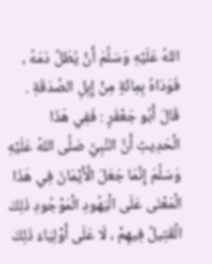اللهُ عَلَيْهِ وَسَلَّمَ أَنْ يُطَلَّ دَمَهُ ، فَوَدَاهُ بِمِائَةٍ مِنْ إِبِلِ الصَّدَقَةِ . قَالَ أَبُو جَعْفَرٍ : فَفِي هَذَا الْحَدِيثِ أَنَّ النَّبِيَّ صَلَّى اللهُ عَلَيْهِ وَسَلَّمَ إِنَّمَا جَعَلَ الْأَيْمَانَ فِي هَذَا الْمَعْنَى عَلَى الْيَهُودِ الْمَوْجُودِ ذَلِكَ الْقَتِيلُ فِيهِمْ ، لَا عَلَى أَوْلِيَاءَ ذَلِكَ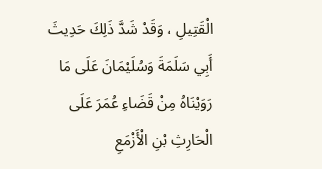الْقَتِيلِ ، وَقَدْ شَدَّ ذَلِكَ حَدِيثَ أَبِي سَلَمَةَ وَسُلَيْمَانَ عَلَى مَا رَوَيْنَاهُ مِنْ قَضَاءِ عُمَرَ عَلَى الْحَارِثِ بْنِ الْأَزْمَعِ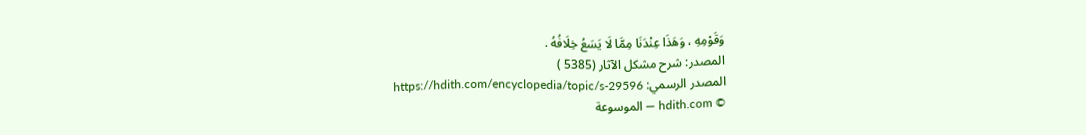وَقَوْمِهِ ، وَهَذَا عِنْدَنَا مِمَّا لَا يَسَعُ خِلَافُهُ .
المصدر: شرح مشكل الآثار (5385 )
المصدر الرسمي: https://hdith.com/encyclopedia/topic/s-29596
© hdith.com — الموسوعة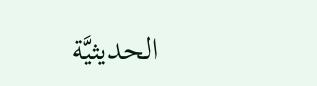الحديثيَّة